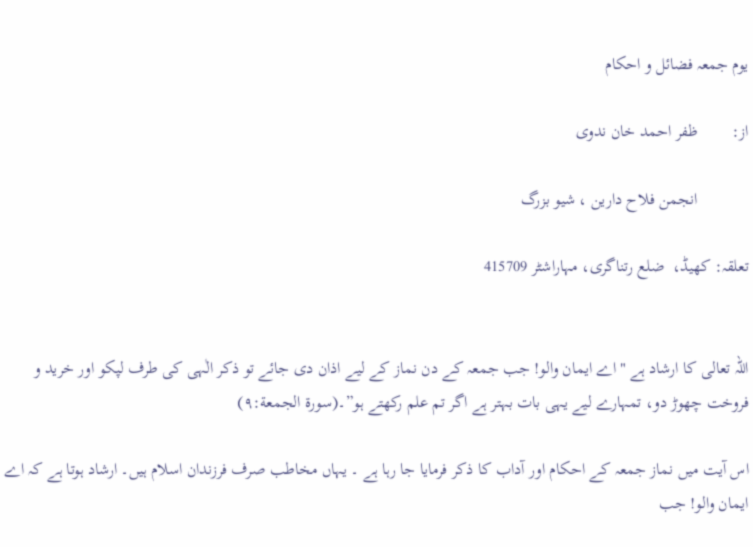یوم جمعہ فضائل و احکام

از:        ظفر احمد خان ندوی

            انجمن فلاح دارین ، شیو بزرگ

تعلقہ: کھیڈ،  ضلع رتناگری، مہاراشٹر 415709


اللہ تعالی کا ارشاد ہے "اے ایمان والو! جب جمعہ کے دن نماز کے لیے اذان دی جائے تو ذکر الٰہی کی طرف لپکو اور خرید و فروخت چھوڑ دو، تمہارے لیے یہی بات بہتر ہے اگر تم علم رکھتے ہو”۔(سورة الجمعة:٩)

اس آیت میں نماز جمعہ کے احکام اور آداب کا ذکر فرمایا جا رہا ہے ۔ یہاں مخاطب صرف فرزندان اسلام ہیں۔ ارشاد ہوتا ہے کہ اے ایمان والو! جب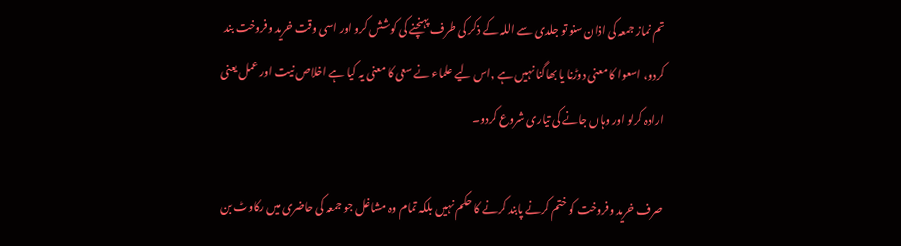تم نماز جمعہ کی اذان سنو تو جلدی سے اللہ کے ذکر کی طرف پہنچنے کی کوشش کرو اور اسی وقت خرید وفروخت بند کردو، اسعوا کا معنی دوڑنا یا بھاگنا نہیں ہے ,اس لیے علماء نے سعی کا معنی یہ کیا ہے اخلاص نيت اور عمل یعنی ارادہ کرلو اور وہاں جانے کی تیاری شروع کردو۔

صرف خرید وفروخت کو ختم کرنے پابند کرنے کا حکم نہیں بلکہ تمام وہ مشاغل جو جمعہ کی حاضری میں رکاوٹ بن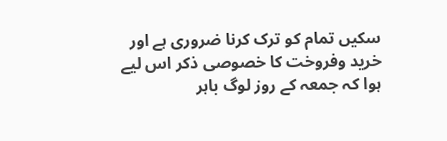سکیں تمام کو ترک کرنا ضروری ہے اور خرید وفروخت کا خصوصی ذکر اس لیے ہوا کہ جمعہ کے روز لوگ باہر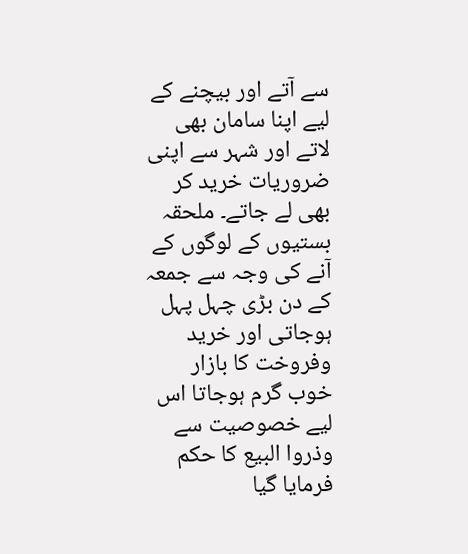سے آتے اور بیچنے کے لیے اپنا سامان بھی لاتے اور شہر سے اپنی ضروریات خرید کر بھی لے جاتے۔ ملحقہ بستیوں کے لوگوں کے آنے کی وجہ سے جمعہ کے دن بڑی چہل پہل ہوجاتی اور خرید وفروخت کا بازار خوب گرم ہوجاتا اس لیے خصوصیت سے وذروا البیع کا حکم فرمایا گیا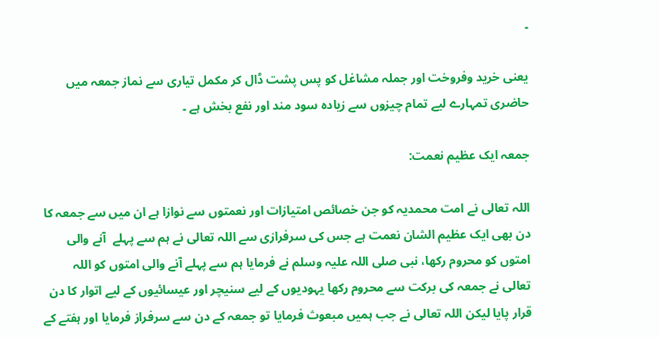۔

یعنی خرید وفروخت اور جملہ مشاغل کو پس پشت ڈال کر مکمل تیاری سے نماز جمعہ میں حاضری تمہارے لیے تمام چیزوں سے زیادہ سود مند اور نفع بخش ہے ۔

جمعہ ایک عظیم نعمت:

اللہ تعالی نے امت محمدیہ کو جن خصائص امتیازات اور نعمتوں سے نوازا ہے ان میں سے جمعہ کا دن بھی ایک عظیم الشان نعمت ہے جس کی سرفرازی سے اللہ تعالی نے ہم سے پہلے  آنے والی امتوں کو محروم رکھا، نبی صلی اللہ علیہ وسلم نے فرمایا ہم سے پہلے آنے والی امتوں کو اللہ تعالی نے جمعہ کی برکت سے محروم رکھا یہودیوں کے لیے سنیچر اور عیسائیوں کے لیے اتوار کا دن قرار پایا لیکن اللہ تعالی نے جب ہمیں مبعوث فرمایا تو جمعہ کے دن سے سرفراز فرمایا اور ہفتے کے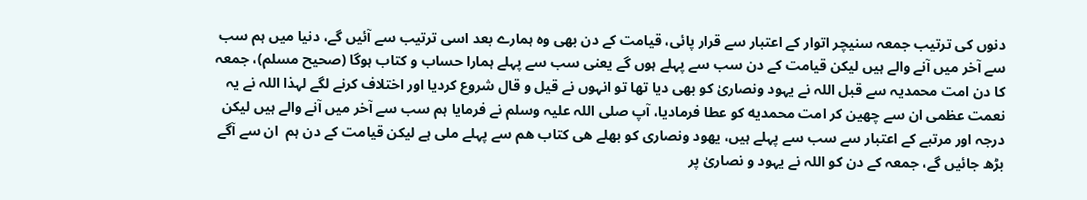دنوں کی ترتیب جمعہ سنیچر اتوار کے اعتبار سے قرار پائی، قیامت کے دن بھی وہ ہمارے بعد اسی ترتیب سے آئیں گے، دنیا میں ہم سب سے آخر میں آنے والے ہیں لیکن قیامت کے دن سب سے پہلے ہوں گے یعنی سب سے پہلے ہمارا حساب و کتاب ہوگا (صحیح مسلم)، جمعہ کا دن امت محمدیہ سے قبل اللہ نے یہود ونصاریٰ کو بھی دیا تھا تو انہوں نے قیل و قال شروع کردیا اور اختلاف کرنے لگے لہذا اللہ نے یہ نعمت عظمی ان سے چھین کر امت محمدیه كو عطا فرمادیا، آپ صلی اللہ علیہ وسلم نے فرمایا ہم سب سے آخر میں آنے والے ہیں لیکن درجہ اور مرتبے كے اعتبار سے سب سے پہلے ہیں، یهود ونصاری كو بهلے هی کتاب هم سے پہلے ملی ہے لیکن قیامت کے دن ہم  ان سے آگے بڑھ جائیں گے، جمعہ کے دن کو اللہ نے یہود و نصاریٰ پر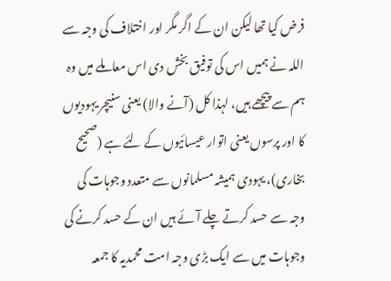فرض کیا تھا لیکن ان کے اگر مگر اور اختلاف کی وجہ سے اللہ نے ہمیں اس کی توفیق بخش دی اس معاملے میں وہ ہم سے پیچھے ہیں، لہذا کل (آنے والا) یعنی سنیچر یہودیوں کا اور پرسوں یعنی اتوار عیسائیوں کے لئے ہے (صحیح بخاری)، یہودی ہمیشہ مسلمانوں سے متعدد وجوہات کی وجہ سے حسد کرتے چلے آئے ہیں ان کے حسد کرنے کی وجوہات میں سے ایک بڑی وجہ امت محمدیہ کا جمعہ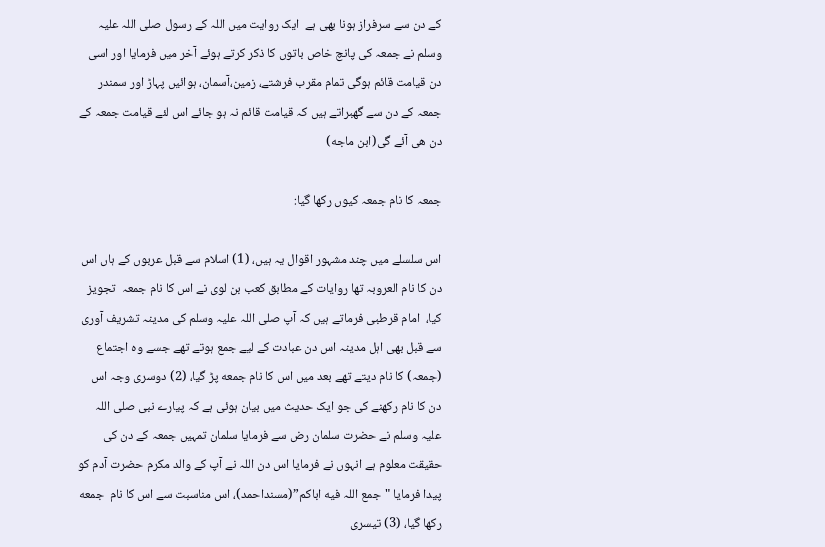کے دن سے سرفراز ہونا بھی ہے  ایک روایت میں اللہ کے رسول صلی اللہ علیہ وسلم نے جمعہ کی پانچ خاص باتوں کا ذکر کرتے ہوئے آخر میں فرمایا اور اسی دن قیامت قائم ہوگی تمام مقرب فرشتے، زمین،آسمان، ہوائیں پہاڑ اور سمندر جمعہ کے دن سے گھبراتے ہیں کہ قیامت قائم نہ ہو جائے اس لئے قیامت جمعہ کے دن هی آئے گی(ابن ماجه)

جمعہ کا نام جمعہ کیوں رکھا گیا:

اس سلسلے میں چند مشہور اقوال یہ ہیں، (1) اسلام سے قبل عربوں کے ہاں اس دن کا نام العروبہ تھا روایات کے مطابق کعب بن لوی نے اس کا نام جمعہ  تجویز کیا،  امام قرطبی فرماتے ہیں کہ آپ صلی اللہ علیہ وسلم کی مدینہ تشریف آوری سے قبل بھی اہل مدینہ اس دن عبادت کے لیے جمع ہوتے تھے جسے وہ اجتماع (جمعہ) کا نام دیتے تھے بعد میں اس کا نام جمعه پڑ گیا، (2) دوسری وجہ اس دن کا نام رکھنے کی جو ایک حدیث میں بیان ہوئی ہے کہ پیارے نبی صلی اللہ علیہ وسلم نے حضرت سلمان رض سے فرمایا سلمان تمہیں جمعہ کے دن کی حقیقت معلوم ہے انہوں نے فرمایا اس دن اللہ نے آپ کے والد مکرم حضرت آدم کو پیدا فرمایا "جمع اللہ فیه اباكم”(مسنداحمد)، اس مناسبت سے اس کا نام  جمعه رکھا گیا، (3) تیسری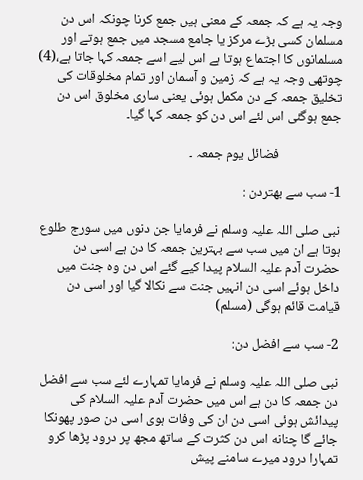وجہ یہ ہے کہ جمعہ کے معنی ہیں جمع کرنا چونکہ اس دن مسلمان کسی بڑے مرکز یا جامع مسجد میں جمع ہوتے اور مسلمانوں کا اجتماع ہوتا ہے اس لیے اسے جمعہ کہا جاتا ہے،(4) چوتھی وجہ یہ ہے کہ زمین و آسمان اور تمام مخلوقات کی تخلیق جمعہ کے دن مکمل ہوئی یعنی ساری مخلوق اس دن جمع ہوگئی اس لئے اس دن کو جمعہ کہا گیا۔

                    فضائل یوم جمعہ ۔

1- سب سے بهتردن :

نبی صلی اللہ علیہ وسلم نے فرمایا جن دنوں میں سورج طلوع ہوتا ہے ان میں سب سے بہترین جمعہ کا دن ہے اسی دن حضرت آدم علیہ السلام پیدا کیے گئے اس دن وہ جنت میں داخل ہوئے اسی دن انہیں جنت سے نکالا گیا اور اسی دن قیامت قائم ہوگی (مسلم)

2- سب سے افضل دن:

نبی صلی اللہ علیہ وسلم نے فرمایا تمہارے لئے سب سے افضل دن جمعہ کا دن ہے اس میں حضرت آدم علیہ السلام کی پیدائش ہوئی اسی دن ان کی وفات ہوی اسی دن صور پھونکا جائے گا چنانه اس دن كثرت کے ساتھ مجھ پر درود پڑھا کرو تمہارا درود میرے سامنے پیش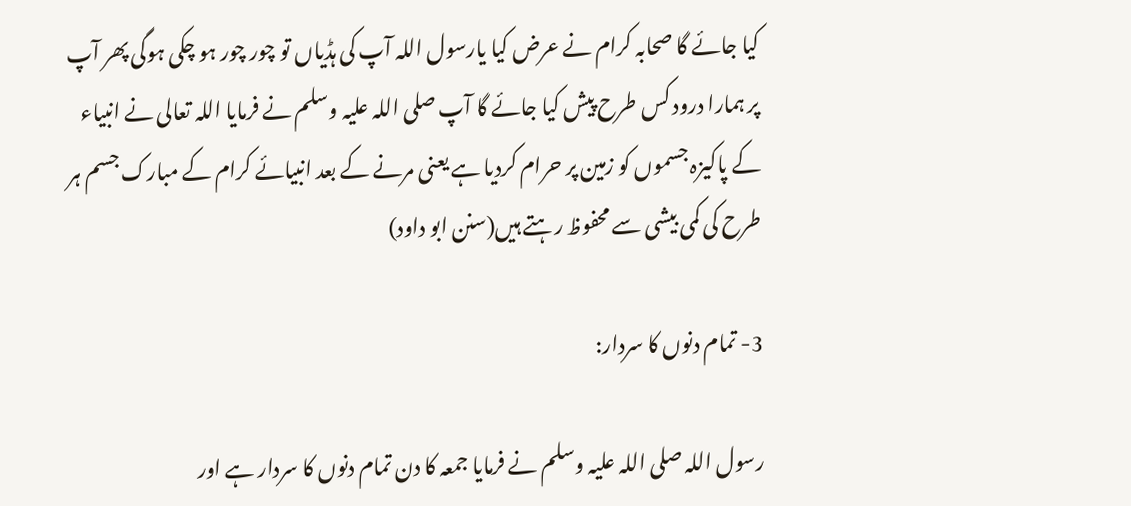کیا جائے گا صحابہ کرام نے عرض کیا یارسول اللہ آپ کی ہڈیاں تو چور چور ہو چکی ہوگی پھر آپ پر ہمارا درود کس طرح پیش کیا جائے گا آپ صلی اللہ علیہ وسلم نے فرمایا اللہ تعالی نے انبیاء کے پاکیزہ جسموں کو زمین پر حرام کردیا ہے یعنی مرنے کے بعد انبیائے کرام کے مبارک جسم ہر طرح کی کمی بیشی سے محفوظ رہتے ہیں(سنن ابو داود)

3- تمام دنوں کا سردار:

رسول اللہ صلی اللہ علیہ وسلم نے فرمایا جمعہ کا دن تمام دنوں کا سردار ہے اور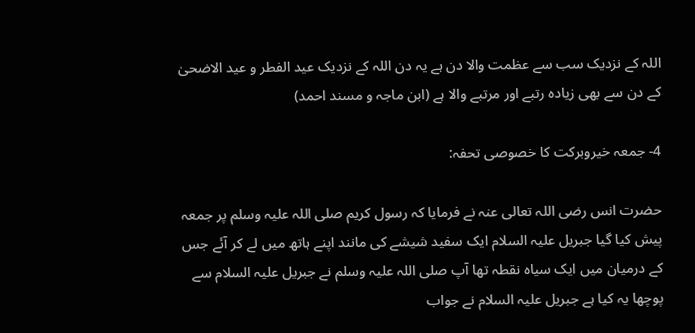اللہ کے نزدیک سب سے عظمت والا دن ہے یہ دن اللہ کے نزدیک عید الفطر و عید الاضحیٰ کے دن سے بھی زیادہ رتبے اور مرتبے والا ہے (ابن ماجہ و مسند احمد)

4- جمعہ خیروبرکت کا خصوصی تحفہ:

حضرت انس رضی اللہ تعالی عنہ نے فرمایا کہ رسول کریم صلی اللہ علیہ وسلم پر جمعہ پیش کیا گیا جبریل علیہ السلام ایک سفید شیشے کی مانند اپنے ہاتھ میں لے کر آئے جس کے درمیان میں ایک سیاہ نقطہ تھا آپ صلی اللہ علیہ وسلم نے جبریل علیہ السلام سے پوچھا یہ کیا ہے جبریل علیہ السلام نے جواب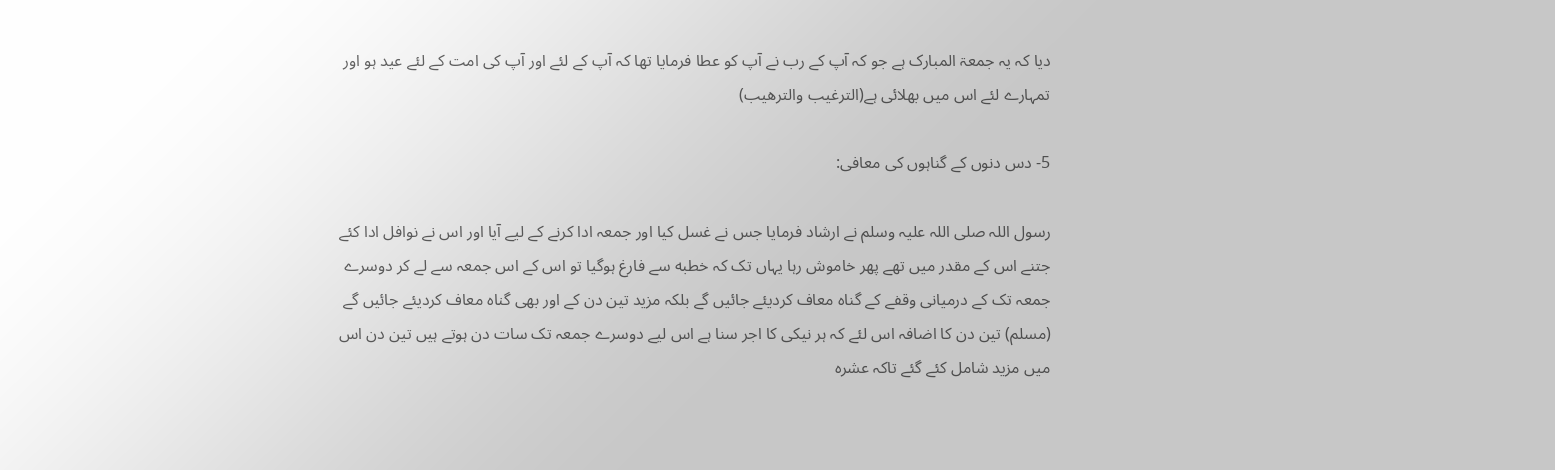دیا کہ یہ جمعۃ المبارک ہے جو کہ آپ کے رب نے آپ کو عطا فرمایا تھا کہ آپ کے لئے اور آپ کی امت کے لئے عید ہو اور تمہارے لئے اس میں بھلائی ہے(الترغیب والترهیب)

5- دس دنوں کے گناہوں کی معافی:

رسول اللہ صلی اللہ علیہ وسلم نے ارشاد فرمایا جس نے غسل کیا اور جمعہ ادا کرنے کے لیے آیا اور اس نے نوافل ادا کئے جتنے اس کے مقدر میں تھے پھر خاموش رہا یہاں تک کہ خطبه سے فارغ ہوگیا تو اس کے اس جمعہ سے لے کر دوسرے جمعہ تک کے درمیانی وقفے کے گناہ معاف کردیئے جائیں گے بلکہ مزید تین دن کے اور بھی گناہ معاف کردیئے جائیں گے (مسلم) تین دن کا اضافہ اس لئے کہ ہر نیکی کا اجر سنا ہے اس لیے دوسرے جمعہ تک سات دن ہوتے ہیں تین دن اس میں مزید شامل کئے گئے تاکہ عشره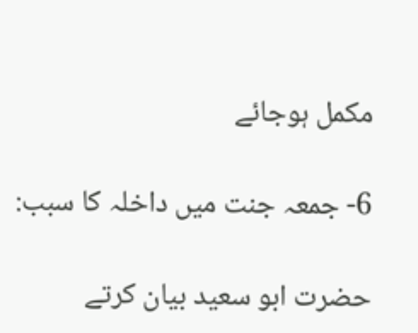مکمل ہوجائے

6- جمعہ جنت میں داخلہ کا سبب:

حضرت ابو سعید بیان کرتے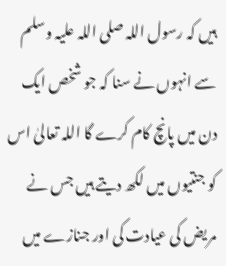ہیں کہ رسول اللہ صلی اللہ علیہ وسلم سے انہوں نے سنا کہ جو شخص ایک دن میں پانچ کام کرے گا اللہ تعالیٰ اس کو جنتیوں میں لکھ دیتے ہیں جس نے مریض کی عیادت کی اور جنازے میں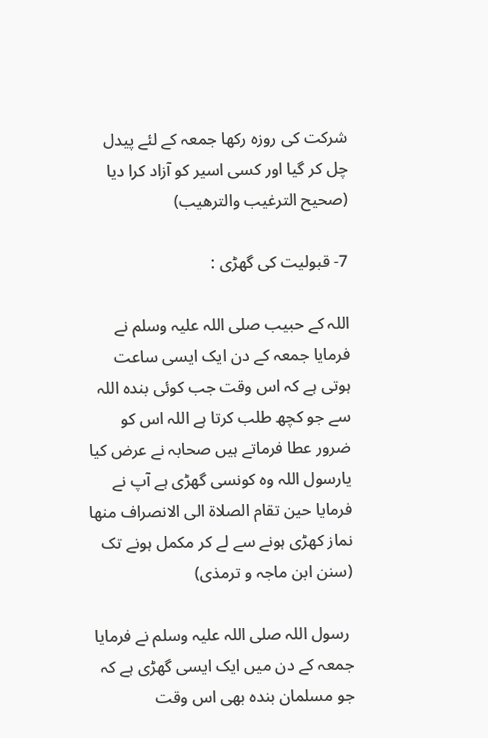شرکت کی روزہ رکھا جمعہ کے لئے پیدل چل کر گیا اور کسی اسیر کو آزاد کرا دیا (صحیح الترغیب والترهیب)

7- قبولیت کی گھڑی :

اللہ کے حبیب صلی اللہ علیہ وسلم نے فرمایا جمعہ کے دن ایک ایسی ساعت ہوتی ہے کہ اس وقت جب کوئی بندہ اللہ سے جو کچھ طلب کرتا ہے اللہ اس کو ضرور عطا فرماتے ہیں صحابہ نے عرض کیا یارسول اللہ وہ کونسی گھڑی ہے آپ نے فرمایا حین تقام الصلاة الی الانصراف منها نماز کھڑی ہونے سے لے کر مکمل ہونے تک (سنن ابن ماجہ و ترمذی)

 رسول اللہ صلی اللہ علیہ وسلم نے فرمایا جمعہ کے دن میں ایک ایسی گھڑی ہے کہ جو مسلمان بندہ بھی اس وقت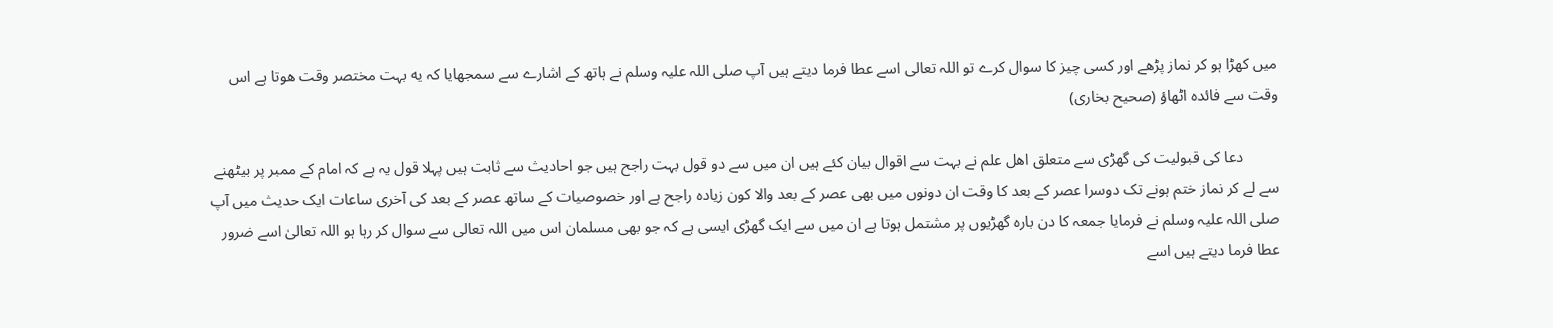میں کھڑا ہو کر نماز پڑھے اور کسی چیز کا سوال کرے تو اللہ تعالی اسے عطا فرما دیتے ہیں آپ صلی اللہ علیہ وسلم نے ہاتھ کے اشارے سے سمجھایا کہ یه بہت مختصر وقت هوتا ہے اس وقت سے فائدہ اٹھاؤ (صحیح بخاری)

         دعا کی قبولیت کی گھڑی سے متعلق اهل علم نے بہت سے اقوال بیان کئے ہیں ان میں سے دو قول بہت راجح ہیں جو احادیث سے ثابت ہیں پہلا قول یہ ہے کہ امام کے ممبر پر بیٹھنے سے لے کر نماز ختم ہونے تک دوسرا عصر کے بعد کا وقت ان دونوں میں بھی عصر کے بعد والا کون زیادہ راجح ہے اور خصوصیات کے ساتھ عصر کے بعد کی آخری ساعات ایک حدیث میں آپ صلی اللہ علیہ وسلم نے فرمایا جمعہ کا دن باره گھڑیوں پر مشتمل ہوتا ہے ان میں سے ایک گھڑی ایسی ہے کہ جو بھی مسلمان اس میں اللہ تعالی سے سوال کر رہا ہو اللہ تعالیٰ اسے ضرور عطا فرما دیتے ہیں اسے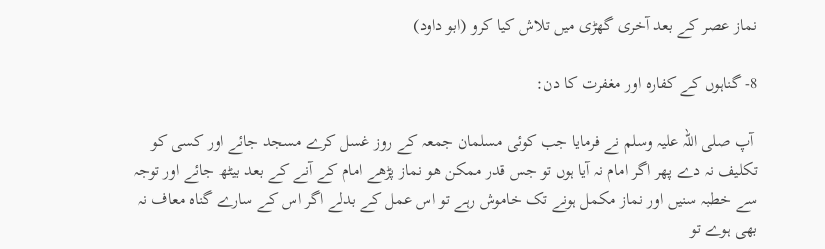نماز عصر کے بعد آخری گھڑی میں تلاش کیا کرو (ابو داود)

8- گناہوں کے کفارہ اور مغفرت کا دن:

 آپ صلی اللہ علیہ وسلم نے فرمایا جب کوئی مسلمان جمعہ کے روز غسل کرے مسجد جائے اور کسی کو تکلیف نہ دے پهر اگر امام نہ آیا ہوں تو جس قدر ممكن هو نماز پڑھے امام کے آنے کے بعد بیٹھ جائے اور توجہ سے خطبہ سنیں اور نماز مکمل ہونے تک خاموش رہے تو اس عمل کے بدلے اگر اس کے سارے گناہ معاف نہ بھی ہوے تو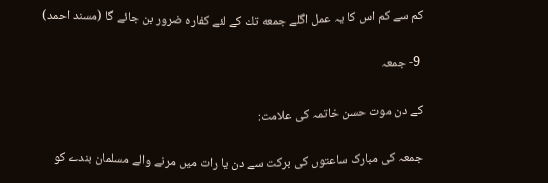کم سے کم اس کا یہ عمل اگلے جمعه تك کے لئے کفارہ ضرور بن جائے گا (مسند احمد)

 9- جمعہ

کے دن موت حسن خاتمہ کی علامت:

جمعہ کی مبارک ساعتوں کی برکت سے دن یا رات میں مرنے والے مسلمان بندے کو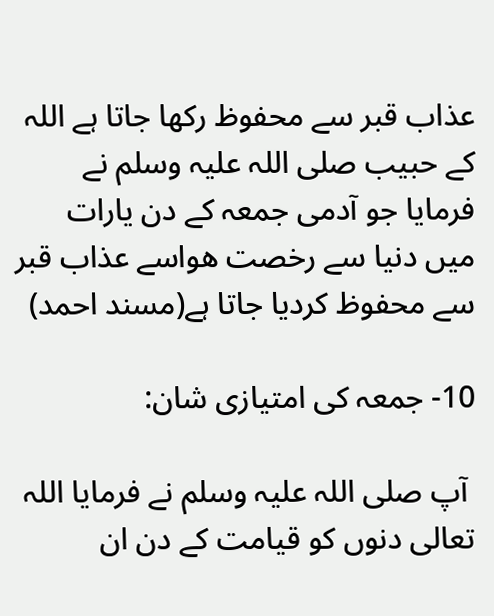عذاب قبر سے محفوظ رکھا جاتا ہے اللہ کے حبیب صلی اللہ علیہ وسلم نے فرمایا جو آدمی جمعہ کے دن یارات میں دنیا سے رخصت هواسے عذاب قبر سے محفوظ کردیا جاتا ہے(مسند احمد)

10- جمعہ کی امتیازی شان:

 آپ صلی اللہ علیہ وسلم نے فرمایا اللہ تعالی دنوں کو قیامت کے دن ان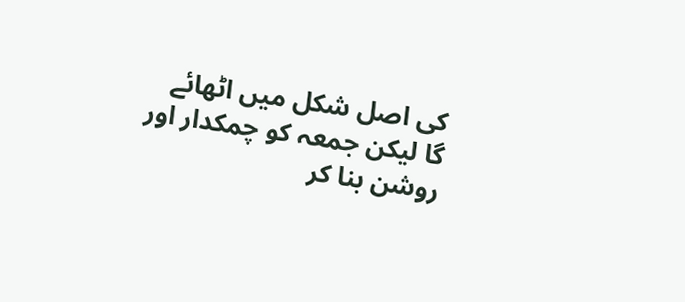کی اصل شکل میں اٹھائے گا لیکن جمعہ کو چمکدار اور روشن بنا کر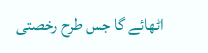اٹھائے گا جس طرح رخصتی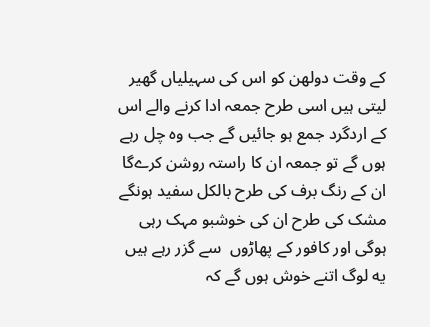کے وقت دولهن كو اس کی سہیلیاں گھیر لیتی ہیں اسی طرح جمعہ ادا کرنے والے اس کے اردگرد جمع ہو جائیں گے جب وہ چل رہے ہوں گے تو جمعہ ان کا راستہ روشن کرےگا ان کے رنگ برف کی طرح بالکل سفید ہونگے مشک كی طرح ان کی خوشبو مہک رہی ہوگی اور کافور کے پهاڑوں  سے گزر رہے ہیں یه لوگ اتنے خوش ہوں گے کہ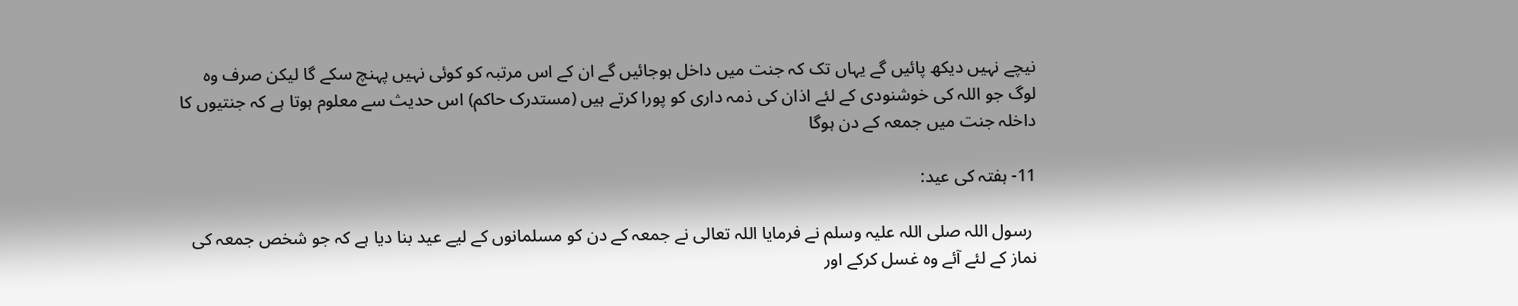نیچے نہیں دیکھ پائیں گے یہاں تک کہ جنت میں داخل ہوجائیں گے ان کے اس مرتبہ کو کوئی نہیں پہنچ سکے گا لیکن صرف وہ لوگ جو اللہ کی خوشنودی کے لئے اذان کی ذمہ داری کو پورا کرتے ہیں (مستدرک حاکم) اس حدیث سے معلوم ہوتا ہے کہ جنتیوں کا داخلہ جنت میں جمعہ کے دن ہوگا

11- ہفتہ کی عید:

 رسول اللہ صلی اللہ علیہ وسلم نے فرمایا اللہ تعالی نے جمعہ کے دن کو مسلمانوں کے لیے عید بنا دیا ہے کہ جو شخص جمعہ کی نماز کے لئے آئے وہ غسل کرکے اور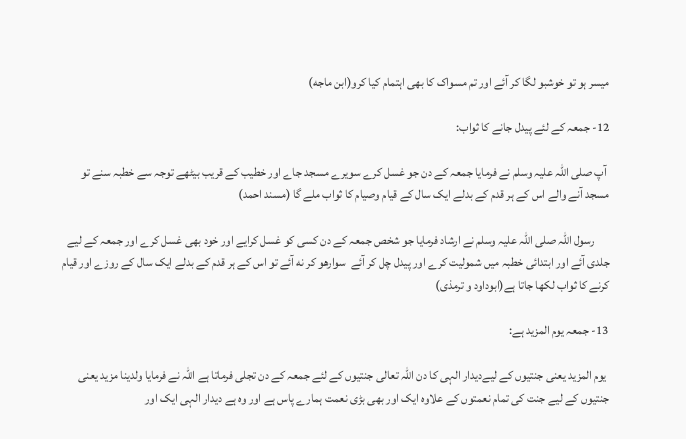میسر ہو تو خوشبو لگا کر آئے اور تم مسواک کا بھی اہتمام کیا كرو(ابن ماجه)

12- جمعہ کے لئے پیدل جانے کا ثواب:

 آپ صلی اللہ علیہ وسلم نے فرمایا جمعہ کے دن جو غسل کرے سویرے مسجد جاے اور خطیب کے قریب بیٹھے توجہ سے خطبہ سنے تو مسجد آنے والے اس کے ہر قدم کے بدلے ایک سال کے قیام وصیام کا ثواب ملے گا (مسند احمد)

      رسول اللہ صلی اللہ علیہ وسلم نے ارشاد فرمایا جو شخص جمعہ کے دن کسی کو غسل کرایے اور خود بھی غسل کرے اور جمعہ کے لیے جلدی آئے اور ابتدائی خطبہ میں شمولیت کرے اور پیدل چل کر آئے  سوارهو كر نه آئے تو اس کے ہر قدم کے بدلے ایک سال کے روزے اور قیام کرنے کا ثواب لکھا جاتا ہے(ابوداود و ترمذی)

13- جمعہ یوم المزید ہے:

 یوم المزید یعنی جنتیوں كے لیےدیدار الہی کا دن اللہ تعالی جنتیوں کے لئے جمعہ کے دن تجلی فرماتا ہے اللہ نے فرمایا ولدینا مزید یعنی جنتیوں کے لیے جنت کی تمام نعمتوں کے علاوہ ایک اور بھی بڑی نعمت ہمارے پاس ہے اور وہ ہے دیدار الہی ایک اور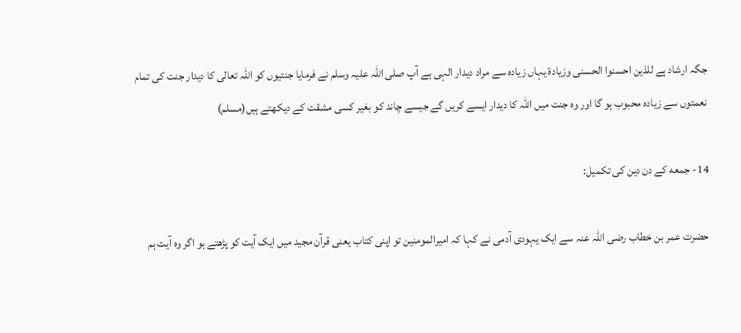جگہ ارشاد ہے للذین احسنوا الحسنی وزیادة یہاں زیادہ سے مراد دیدار الہی ہے آپ صلی اللہ علیہ وسلم نے فرمایا جنتیوں کو اللہ تعالی کا دیدار جنت كی تمام نعمتوں سے زیادہ محبوب ہو گا اور وہ جنت میں اللہ کا دیدار ایسے کریں گے جیسے چاند کو بغیر کسی مشقت کے دیکھتے ہیں(مسلم)

14- جمعه كے دن دین كی تكمیل:

حضرت عمر بن خطاب رضی اللہ عنہ سے ایک یہودی آدمی نے کہا کہ امیرالمومنین تو اپنی کتاب یعنی قرآن مجید میں ایک آیت کو پڑھتے ہو اگر وہ آیت ہم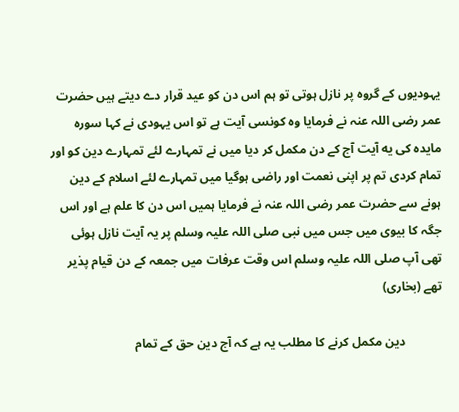یہودیوں کے گروہ پر نازل ہوتی تو ہم اس دن کو عید قرار دے دیتے ہیں حضرت عمر رضی اللہ عنہ نے فرمایا وہ کونسی آیت ہے تو اس یہودی نے کہا سورہ مایده كی یه آیت آج کے دن مکمل کر دیا میں نے تمہارے لئے تمہارے دین کو اور تمام کردی تم پر اپنی نعمت اور راضی ہوگیا میں تمہارے لئے اسلام کے دین ہونے سے حضرت عمر رضی اللہ عنہ نے فرمایا ہمیں اس دن کا علم ہے اور اس جگہ کا بیوی میں جس میں نبی صلی اللہ علیہ وسلم پر یہ آیت نازل ہوئی تھی آپ صلی اللہ علیہ وسلم اس وقت عرفات میں جمعہ کے دن قیام پذیر تھے (بخاری)

            دین مکمل کرنے کا مطلب یہ ہے کہ آج دین حق کے تمام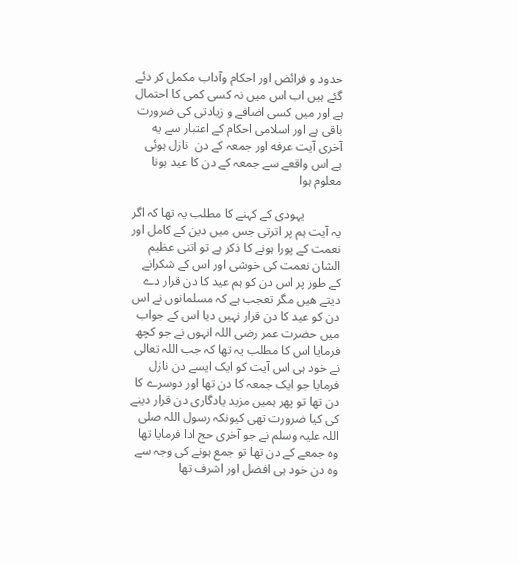حدود و فرائض اور احکام وآداب مکمل کر دئے گئے ہیں اب اس میں نہ کسی کمی کا احتمال ہے اور میں کسی اضافے و زیادتی کی ضرورت باقی ہے اور اسلامی احکام کے اعتبار سے یه آخری آیت عرفه اور جمعہ کے دن  نازل ہوئی ہے اس واقعے سے جمعہ کے دن کا عید ہونا معلوم ہوا

            یہودی کے کہنے کا مطلب یہ تھا کہ اگر یہ آیت ہم پر اترتی جس میں دین کے کامل اور نعمت کے پورا ہونے کا ذکر ہے تو اتنی عظیم الشان نعمت کی خوشی اور اس کے شکرانے کے طور پر اس دن کو ہم عید کا دن قرار دے دیتے ھیں مگر تعجب ہے کہ مسلمانوں نے اس دن کو عید کا دن قرار نہیں دیا اس کے جواب میں حضرت عمر رضی اللہ انہوں نے جو کچھ فرمایا اس کا مطلب یہ تھا کہ جب اللہ تعالی نے خود ہی اس آیت کو ایک ایسے دن نازل فرمایا جو ایک جمعہ کا دن تھا اور دوسرے کا دن تھا تو پھر ہمیں مزید یادگاری دن قرار دینے کی کیا ضرورت تھی کیونکہ رسول اللہ صلی اللہ علیہ وسلم نے جو آخری حج ادا فرمایا تھا وه جمعے كے دن تھا تو جمع ہونے کی وجہ سے وہ دن خود ہی افضل اور اشرف تھا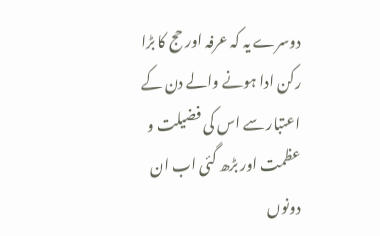دوسرے یہ کہ عرفہ اور حج کا بڑا رکن ادا ہونے والے دن کے اعتبار سے اس کی فضیلت و عظمت اور بڑھ گئی اب ان دونوں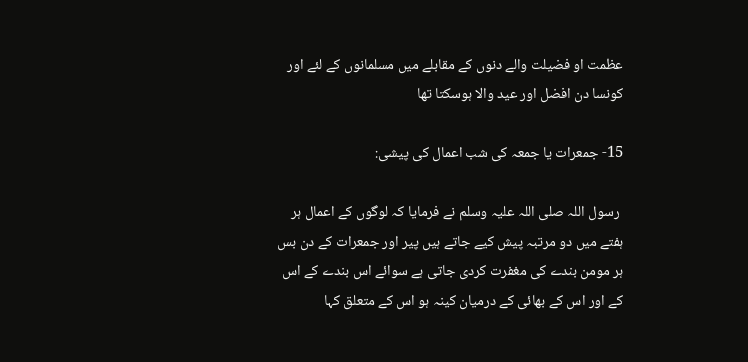عظمت او فضیلت والے دنوں کے مقابلے میں مسلمانوں کے لئے اور کونسا دن افضل اور عید والا ہوسکتا تھا

15- جمعرات یا جمعہ کی شب اعمال کی پیشی:

 رسول اللہ صلی اللہ علیہ وسلم نے فرمایا کہ لوگوں کے اعمال ہر ہفتے میں دو مرتبہ پیش کیے جاتے ہیں پیر اور جمعرات کے دن بس ہر مومن بندے کی مغفرت کردی جاتی ہے سوائے اس بندے کے اس کے اور اس کے بھائی کے درمیان کینہ ہو اس کے متعلق کہا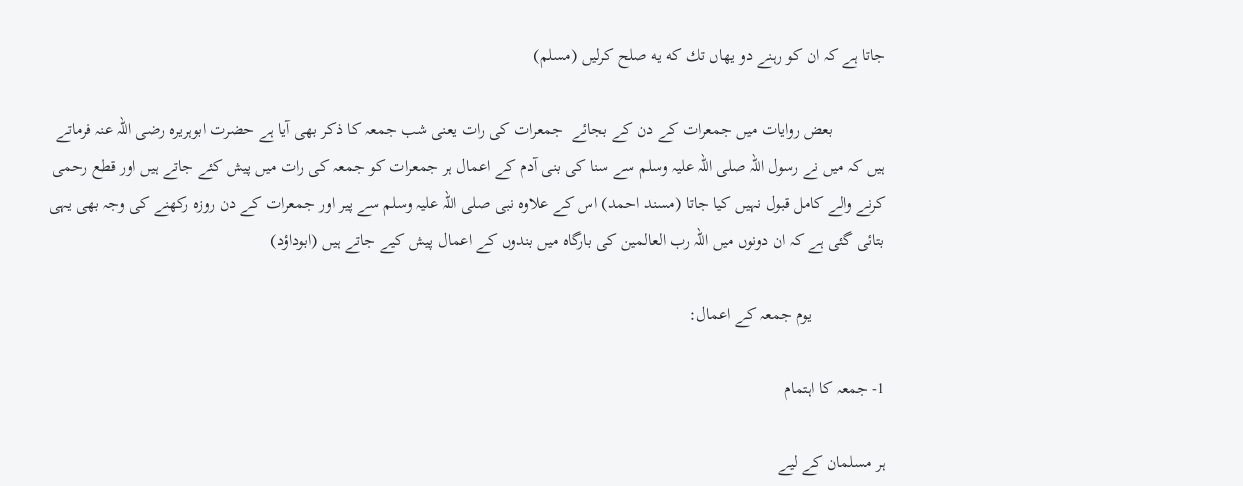جاتا ہے کہ ان کو رہنے دو یهاں تك كه یه صلح كرلیں (مسلم)

            بعض روایات میں جمعرات کے دن کے بجائے  جمعرات کی رات یعنی شب جمعہ کا ذکر بھی آیا ہے حضرت ابوہریرہ رضی اللہ عنہ فرماتے ہیں کہ میں نے رسول اللہ صلی اللہ علیہ وسلم سے سنا کی بنی آدم کے اعمال ہر جمعرات کو جمعہ کی رات میں پیش کئے جاتے ہیں اور قطع رحمی کرنے والے کامل قبول نہیں کیا جاتا (مسند احمد) اس کے علاوہ نبی صلی اللہ علیہ وسلم سے پیر اور جمعرات کے دن روزہ رکھنے کی وجہ بھی یہی بتائی گئی ہے کہ ان دونوں میں اللہ رب العالمین کی بارگاہ میں بندوں کے اعمال پیش کیے جاتے ہیں (ابوداؤد)

                 یوم جمعہ کے اعمال:

1- جمعہ کا اہتمام

ہر مسلمان کے لیے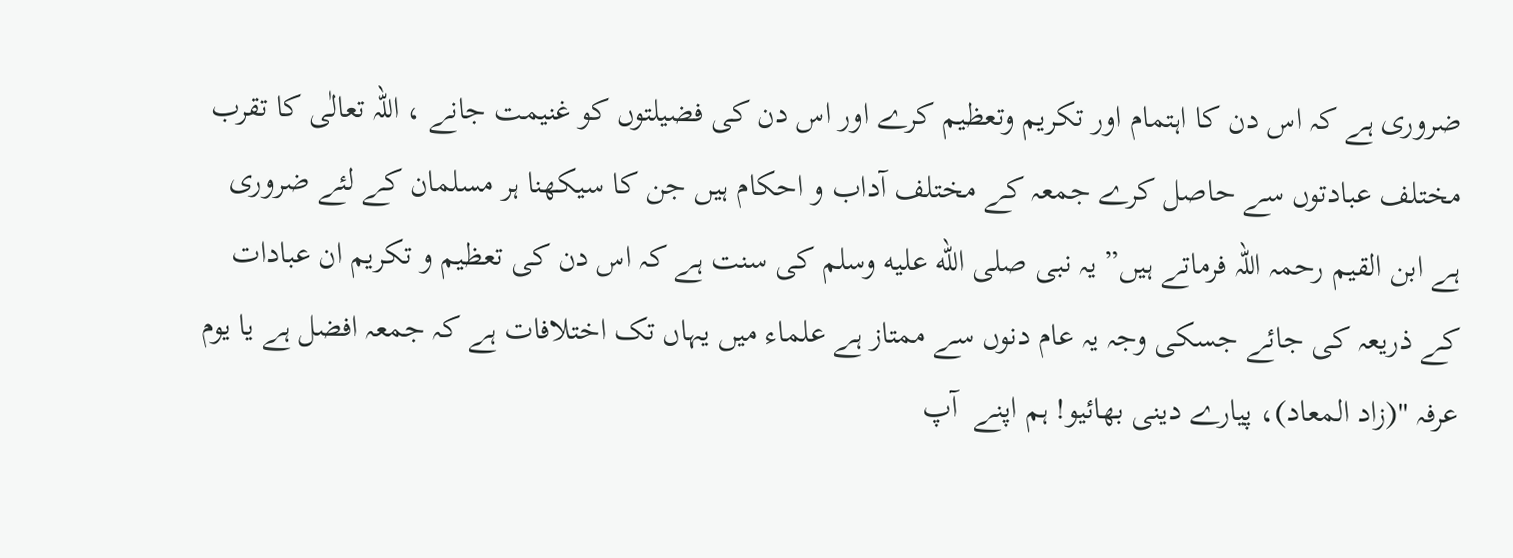ضروری ہے کہ اس دن کا اہتمام اور تکریم وتعظیم کرے اور اس دن کی فضیلتوں کو غنیمت جانے ، اللہ تعالٰی کا تقرب مختلف عبادتوں سے حاصل کرے جمعہ کے مختلف آداب و احکام ہیں جن کا سیکھنا ہر مسلمان کے لئے ضروری ہے ابن القیم رحمہ اللہ فرماتے ہیں” یہ نبی صلى الله عليه وسلم کی سنت ہے کہ اس دن کی تعظیم و تکریم ان عبادات کے ذریعہ کی جائے جسکی وجہ یہ عام دنوں سے ممتاز ہے علماء میں یہاں تک اختلافات ہے کہ جمعہ افضل ہے یا یوم عرفہ "(زاد المعاد)، پیارے دینی بھائیو! ہم اپنے  آپ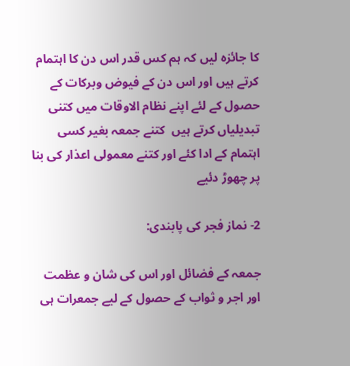کا جائزہ لیں کہ ہم کس قدر اس دن کا اہتمام کرتے ہیں اور اس دن کے فیوض وبرکات کے حصول کے لئے اپنے نظام الاوقات میں کتنی تبدیلیاں کرتے ہیں  کتنے جمعہ بغیر کسی اہتمام کے ادا کئے اور کتنے معمولی اعذار کی بنا پر چھوڑ دئیے

2- نماز فجر کی پابندی:

جمعہ کے فضائل اور اس کی شان و عظمت اور اجر و ثواب کے حصول کے لیے جمعرات ہی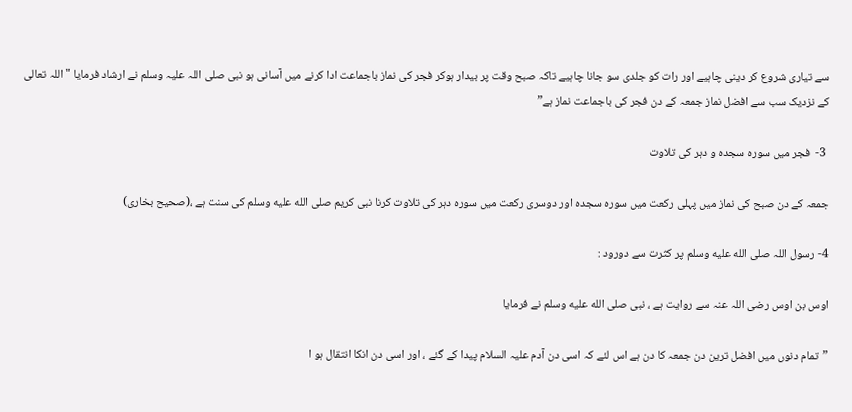سے تیاری شروع کر دینی چاہیے اور رات کو جلدی سو جانا چاہیے تاکہ صبح وقت پر بیدار ہوکر فجر کی نماز باجماعت ادا کرنے میں آسانی ہو نبی صلی اللہ علیہ وسلم نے ارشاد فرمایا "اللہ تعالی کے نزدیک سب سے افضل نماز جمعہ کے دن فجر کی باجماعت نماز ہے”

 3-  فجر میں سورہ سجدہ و دہر کی تلاوت

جمعہ کے دن صبح کی نماز میں پہلی رکعت میں سورہ سجدہ اور دوسری رکعت میں سورہ دہر کی تلاوت کرنا نبی کریم صلى الله عليه وسلم کی سنت ہے ،(صحیح بخاری)

4- رسول اللہ صلى الله عليه وسلم پر کثرت سے دورود :

اوس بن اوس رضی اللہ عنہ سے روایت ہے ، نبی صلى الله عليه وسلم نے فرمایا

”تمام دنوں میں افضل ترین دن جمعہ کا دن ہے اس لئے کہ اسی دن آدم علیہ السلام پیدا کے گئے ، اور اسی دن انکا انتقال ہو ا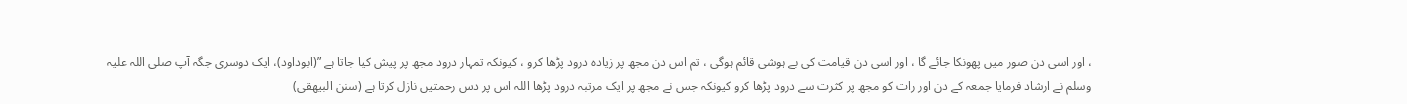، اور اسی دن صور میں پھونکا جائے گا ، اور اسی دن قیامت کی بے ہوشی قائم ہوگی ، تم اس دن مجھ پر زیادہ درود پڑھا کرو ، کیونکہ تمہار درود مجھ پر پیش کیا جاتا ہے ”(ابوداود)، ایک دوسری جگہ آپ صلی اللہ علیہ وسلم نے ارشاد فرمایا جمعہ کے دن اور رات کو مجھ پر کثرت سے درود پڑھا کرو کیونکہ جس نے مجھ پر ایک مرتبہ درود پڑھا اللہ اس پر دس رحمتیں نازل کرتا ہے (سنن البیهقی)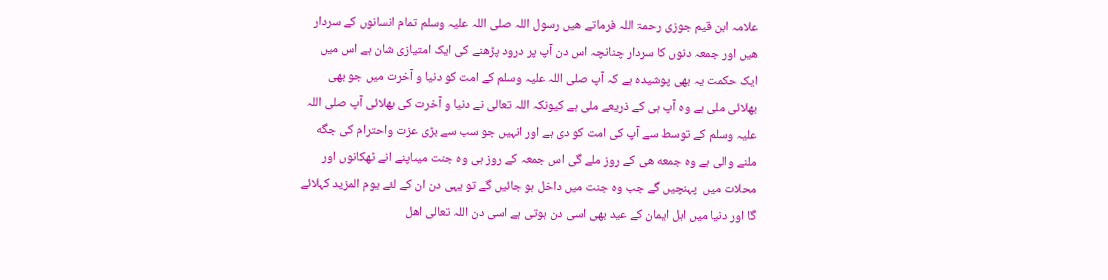علامہ ابن قیم جوزی رحمۃ اللہ فرماتے هیں رسول اللہ صلی اللہ علیہ وسلم تمام انسانوں کے سردار هیں اور جمعہ دنوں کا سردار چنانچہ اس دن آپ پر درود پڑھنے کی ایک امتیازی شان ہے اس میں ایک حکمت یہ بھی پوشیدہ ہے کہ آپ صلی اللہ علیہ وسلم کے امت کو دنیا و آخرت میں جو بھی بھلائی ملی ہے وہ آپ ہی کے ذریعے ملی ہے کیونکہ اللہ تعالی نے دنیا و آخرت کی بھلائی آپ صلی اللہ علیہ وسلم کے توسط سے آپ کی امت کو دی ہے اور انہیں جو سب سے بڑی عزت واحترام كی جگه  ملنے والی ہے وه جمعه هی كے روز ملے گی اس جمعہ کے روز ہی وه جنت میںاپنے انے ٹھكانوں اور محلات میں  پہنچیں گے جب وہ جنت میں داخل ہو جائیں گے تو یہی دن ان کے لئے یوم المزید کہلائے گا اور دنیا میں اہل ایمان کے عید بھی اسی دن ہوتی ہے اسی دن اللہ تعالی اهل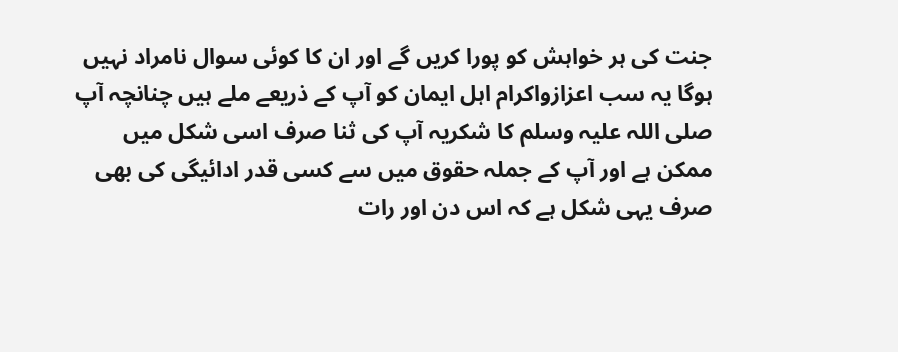جنت كی ہر خواہش کو پورا کریں گے اور ان کا کوئی سوال نامراد نہیں ہوگا یہ سب اعزازواکرام اہل ایمان کو آپ کے ذریعے ملے ہیں چنانچہ آپ صلی اللہ علیہ وسلم کا شکریہ آپ کی ثنا صرف اسی شکل میں ممکن ہے اور آپ کے جملہ حقوق میں سے کسی قدر ادائیگی کی بھی صرف یہی شکل ہے کہ اس دن اور رات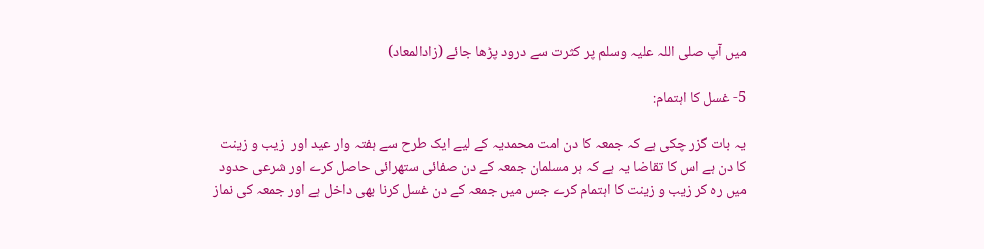میں آپ صلی اللہ علیہ وسلم پر کثرت سے درود پڑھا جائے (زادالمعاد)

5- غسل کا اہتمام:

یہ بات گزر چکی ہے کہ جمعہ کا دن امت محمدیہ کے لیے ایک طرح سے ہفتہ وار عید اور  زیب و زینت کا دن ہے اس کا تقاضا یہ ہے کہ ہر مسلمان جمعہ کے دن صفائی ستھرائی حاصل کرے اور شرعی حدود میں رہ کر زیب و زینت کا اہتمام کرے جس میں جمعہ کے دن غسل کرنا بھی داخل ہے اور جمعہ کی نماز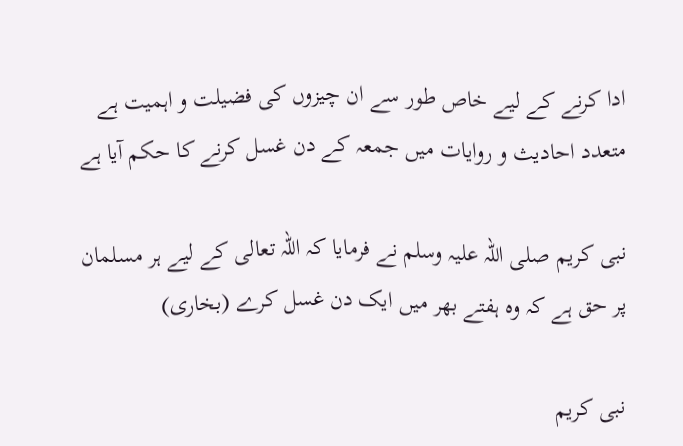ادا کرنے کے لیے خاص طور سے ان چیزوں کی فضیلت و اہمیت ہے متعدد احادیث و روایات میں جمعہ کے دن غسل کرنے کا حکم آیا ہے

نبی کریم صلی اللہ علیہ وسلم نے فرمایا کہ اللہ تعالی کے لیے ہر مسلمان پر حق ہے کہ وہ ہفتے بھر میں ایک دن غسل کرے (بخاری)

نبی کریم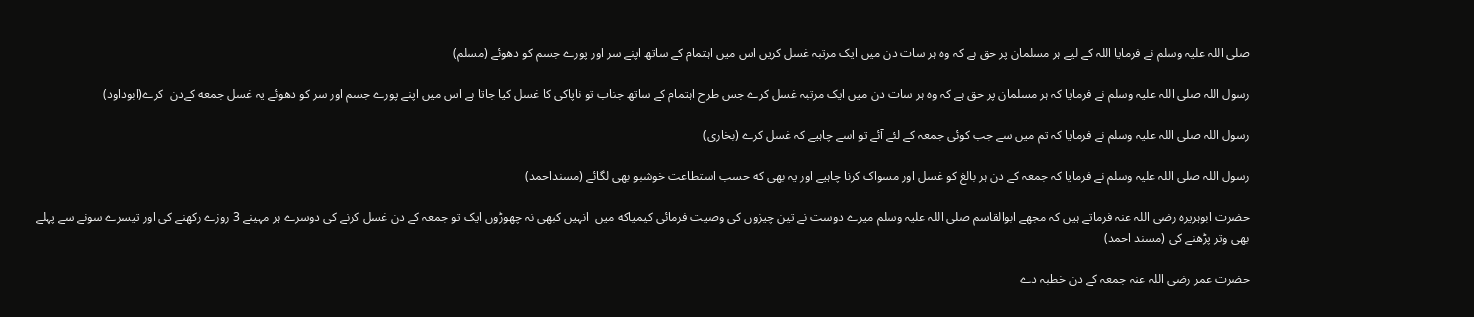صلی اللہ علیہ وسلم نے فرمایا اللہ کے لیے ہر مسلمان پر حق ہے کہ وہ ہر سات دن میں ایک مرتبہ غسل کریں اس میں اہتمام کے ساتھ اپنے سر اور پورے جسم کو دھوئے (مسلم)

رسول اللہ صلی اللہ علیہ وسلم نے فرمایا کہ ہر مسلمان پر حق ہے کہ وہ ہر سات دن میں ایک مرتبہ غسل کرے جس طرح اہتمام کے ساتھ جناب تو ناپاکی کا غسل کیا جاتا ہے اس میں اپنے پورے جسم اور سر کو دھوئے یہ غسل جمعه كےدن  کرے(ابوداود)

رسول اللہ صلی اللہ علیہ وسلم نے فرمایا کہ تم میں سے جب کوئی جمعہ کے لئے آئے تو اسے چاہیے کہ غسل کرے (بخاری)

رسول اللہ صلی اللہ علیہ وسلم نے فرمایا کہ جمعہ کے دن ہر بالغ كو غسل اور مسواک کرنا چاہیے اور یہ بهی كه حسب استطاعت خوشبو بھی لگائے (مسنداحمد)

حضرت ابوہریرہ رضی اللہ عنہ فرماتے ہیں کہ مجھے ابوالقاسم صلی اللہ علیہ وسلم میرے دوست نے تین چیزوں کی وصیت فرمائی کیمیاكه میں  انہیں کبھی نہ چھوڑوں ایک تو جمعہ کے دن غسل کرنے کی دوسرے ہر مہینے 3 روزے رکھنے کی اور تیسرے سونے سے پہلے بھی وتر پڑهنے کی (مسند احمد)

حضرت عمر رضی اللہ عنہ جمعہ کے دن خطبہ دے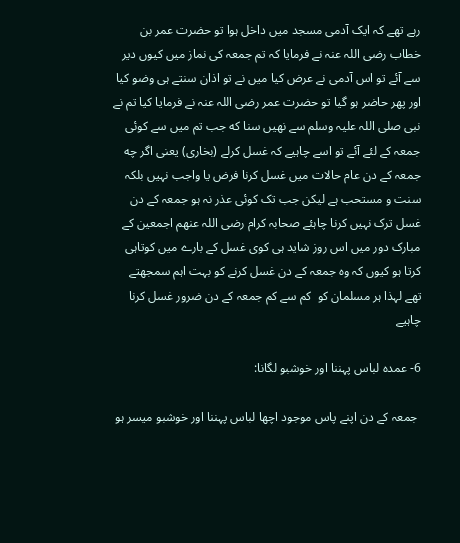رہے تھے کہ ایک آدمی مسجد میں داخل ہوا تو حضرت عمر بن خطاب رضی اللہ عنہ نے فرمایا کہ تم جمعہ کی نماز میں کیوں دیر سے آئے تو اس آدمی نے عرض کیا میں نے تو اذان سنتے ہی وضو کیا اور پھر حاضر ہو گیا تو حضرت عمر رضی اللہ عنہ نے فرمایا کیا تم نے نبی صلی اللہ علیہ وسلم سے نهیں سنا كه جب تم میں سے کوئی جمعہ کے لئے آئے تو اسے چاہیے کہ غسل کرلے (بخاری) یعنی اگر چه جمعہ کے دن عام حالات میں غسل کرنا فرض یا واجب نہیں بلکہ سنت و مستحب ہے لیکن جب تک کوئی عذر نہ ہو جمعہ کے دن غسل ترک نہیں کرنا چاہئے صحابہ کرام رضی اللہ عنھم اجمعین کے مبارک دور میں اس روز شاید ہی كوی غسل کے بارے میں کوتاہی کرتا ہو کیوں کہ وہ جمعہ کے دن غسل کرنے کو بہت اہم سمجھتے تھے لہذا ہر مسلمان کو  کم سے کم جمعہ کے دن ضرور غسل کرنا چاہیے

6- عمده لباس پہننا اور خوشبو لگانا:

 جمعہ کے دن اپنے پاس موجود اچھا لباس پہننا اور خوشبو میسر ہو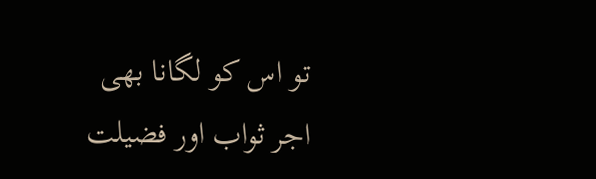تو اس کو لگانا بھی اجر ثواب اور فضیلت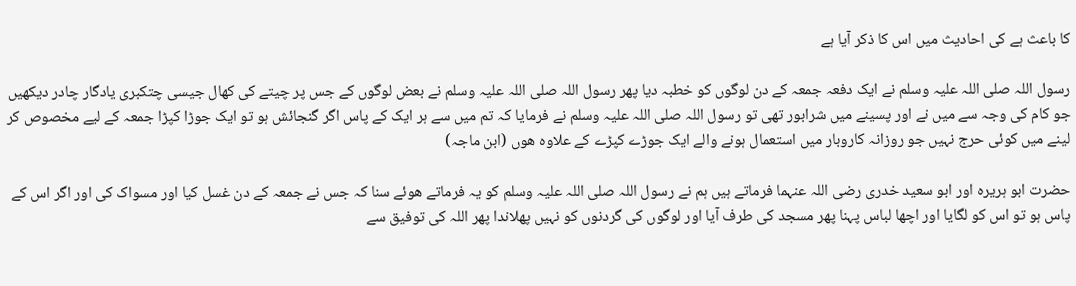کا باعث ہے کی احادیث میں اس کا ذکر آیا ہے

رسول اللہ صلی اللہ علیہ وسلم نے ایک دفعہ جمعہ کے دن لوگوں کو خطبہ دیا پھر رسول اللہ صلی اللہ علیہ وسلم نے بعض لوگوں کے جس پر چیتے کی کھال جیسی چتکبری یادگار چادر دیکھیں جو کام کی وجہ سے میں نے اور پسینے میں شرابور تھی تو رسول اللہ صلی اللہ علیہ وسلم نے فرمایا کہ تم میں سے ہر ایک کے پاس اگر گنجائش ہو تو ایک جوڑا کپڑا جمعہ کے لیے مخصوص کر لینے میں کوئی حرج نہیں جو روزانہ کاروبار میں استعمال ہونے والے ایک جوڑے کپڑے کے علاوہ هوں (ابن ماجہ)

حضرت ابو ہریرہ اور ابو سعید خدری رضی اللہ عنہما فرماتے ہیں ہم نے رسول اللہ صلی اللہ علیہ وسلم کو یہ فرماتے ھوئے سنا کہ جس نے جمعہ کے دن غسل کیا اور مسواک کی اور اگر اس کے پاس ہو تو اس کو لگایا اور اچھا لباس پہنا پھر مسجد کی طرف آیا اور لوگوں کی گردنوں کو نہیں پهلاندا پھر اللہ کی توفیق سے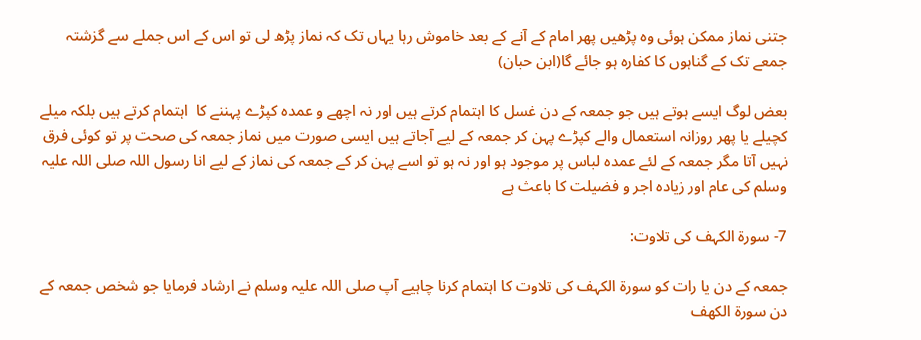جتنی نماز ممکن ہوئی وہ پڑھیں پھر امام کے آنے کے بعد خاموش رہا یہاں تک کہ نماز پڑھ لی تو اس کے اس جملے سے گزشتہ جمعے تک کے گناہوں کا کفارہ ہو جائے گا(ابن حبان)

بعض لوگ ایسے ہوتے ہیں جو جمعہ کے دن غسل کا اہتمام کرتے ہیں اور نہ اچھے و عمدہ کپڑے پہننے کا  اہتمام کرتے ہیں بلکہ میلے کچیلے یا پھر روزانہ استعمال والے کپڑے پہن کر جمعہ کے لیے آجاتے ہیں ایسی صورت میں نماز جمعہ کی صحت پر تو کوئی فرق نہیں آتا مگر جمعہ کے لئے عمدہ لباس پر موجود ہو اور نہ ہو تو اسے پہن کر کے جمعہ کی نماز کے لیے انا رسول اللہ صلی اللہ علیہ وسلم کی عام اور زیادہ اجر و فضیلت کا باعث ہے

7- سورۃ الکہف کی تلاوت:

جمعہ کے دن یا رات کو سورۃ الکہف کی تلاوت کا اہتمام کرنا چاہیے آپ صلی اللہ علیہ وسلم نے ارشاد فرمایا جو شخص جمعہ کے دن سورۃ الکھف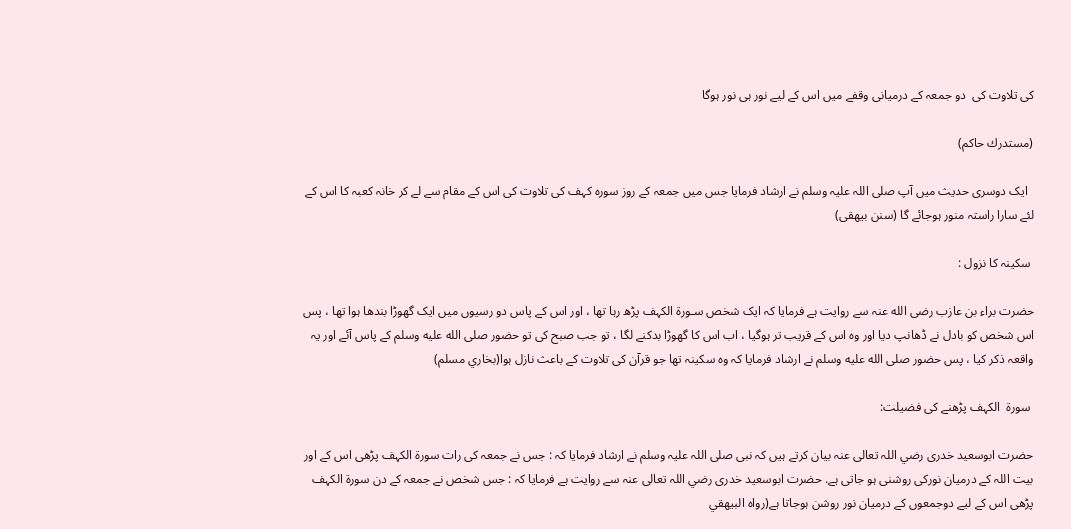کی تلاوت کی  دو جمعہ کے درمیانی وقفے میں اس کے لیے نور ہی نور ہوگا

(مستدرك حاكم)

  ایک دوسری حدیث میں آپ صلی اللہ علیہ وسلم نے ارشاد فرمایا جس میں جمعہ کے روز سورہ کہف کی تلاوت کی اس کے مقام سے لے کر خانہ کعبہ کا اس کے لئے سارا راستہ منور ہوجائے گا (سنن بیهقی)

 سکینہ کا نزول :

حضرت براء بن عازب رضی الله عنہ سے روایت ہے فرمایا کہ ایک شخص سـورة الكہف پڑھ رہا تها ، اور اس کے پاس دو رسیوں میں ایک گهوڑا بندها ہوا تها ، پس اس شخص کو بادل نے ڈهانپ دیا اور وه اس کے قریب تر ہوگیا ، اب اس کا گهوڑا بدکنے لگا ، تو جب صبح کی تو حضور صلى الله عليه وسلم کے پاس آئے اور یہ واقعہ ذکر کیا ، پس حضور صلى الله عليه وسلم نے ارشاد فرمایا کہ وه سکینہ تها جو قرآن کی تلاوت کے باعث نازل ہوا(بخاري مسلم)

 سورة  الکہف پڑهنے کی فضیلت:

حضرت ابوسعید خدری رضي اللہ تعالی عنہ بیان کرتے ہیں کہ نبی صلی اللہ علیہ وسلم نے ارشاد فرمایا کہ : جس نے جمعہ کی رات سورۃ الکہف پڑھی اس کے اور بیت اللہ کے درمیان نورکی روشنی ہو جاتی ہے. حضرت ابوسعید خدری رضي اللہ تعالی عنہ سے روایت ہے فرمایا کہ : جس شخص نے جمعہ کے دن سورۃ الکہف پڑھی اس کے لیے دوجمعوں کے درمیان نور روشن ہوجاتا ہے(رواه البيهقي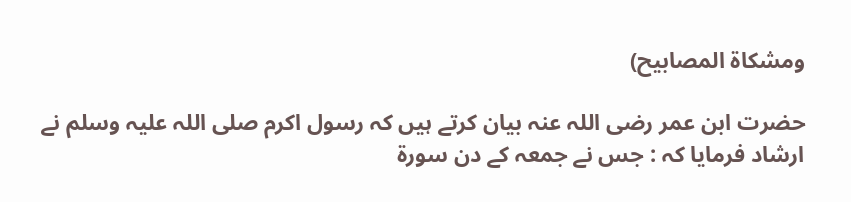ومشكاة المصابيح)

حضرت ابن عمر رضی اللہ عنہ بیان کرتے ہیں کہ رسول اکرم صلی اللہ علیہ وسلم نے ارشاد فرمایا کہ : جس نے جمعہ کے دن سورۃ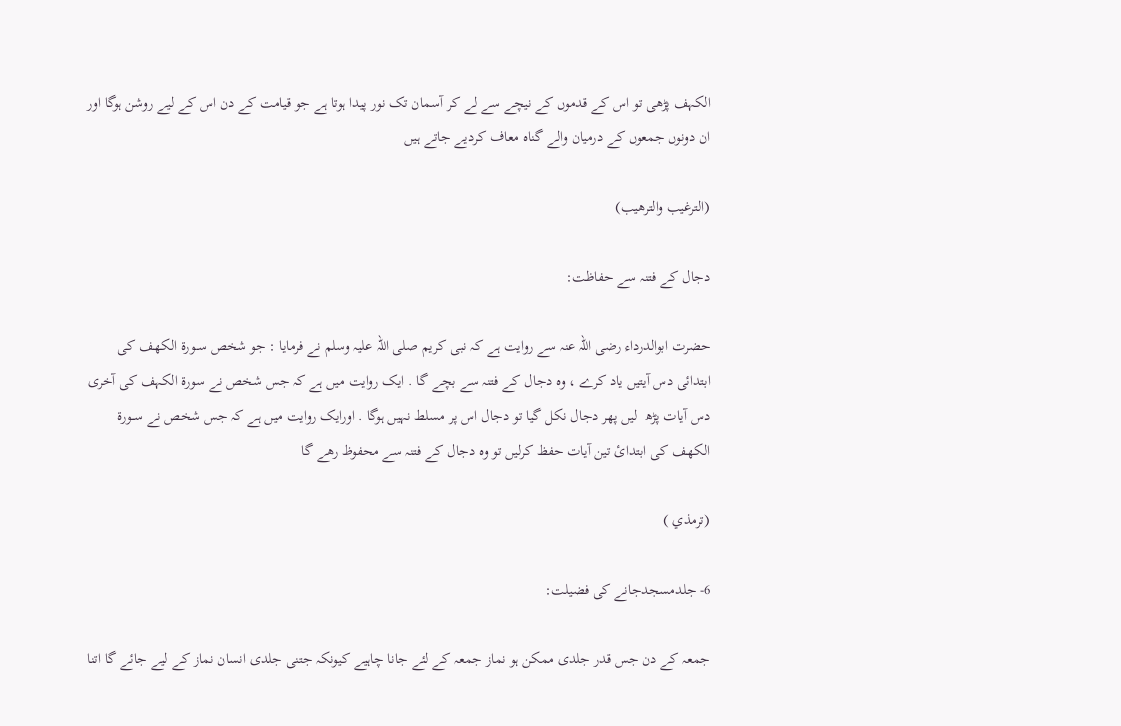الکہف پڑھی تو اس کے قدموں کے نیچے سے لے کر آسمان تک نور پیدا ہوتا ہے جو قیامت کے دن اس کے لیے روشن ہوگا اور ان دونوں جمعوں کے درمیان والے گناہ معاف کردیے جاتے ہیں

(الترغيب والترهيب)

دجال کے فتنہ سے حفاظت:

حضرت ابوالدرداء رضی اللہ عنہ سے روایت ہے کہ نبی کریم صلی اللہ علیہ وسلم نے فرمایا : جو شخص ســورة الكهـف کی ابتدائی دس آیتیں یاد کرے ، وہ دجال کے فتنہ سے بچے گا . ایک روایت میں ہے کہ جس شخص نے سورۃ الکہف کی آخری دس آیات پڑھ  لیں پهر دجال نکل گیا تو دجال اس پر مسلط نہیں ہوگا . اورایک روایت میں ہے کہ جس شخص نے ســورة الكهـف کی ابتدائ تین آیات حفظ کرلیں تو وه دجال کے فتنہ سے محفوظ رهے گا

(ترمذي )

6- جلدمسجدجانے كی فضیلت:

جمعہ کے دن جس قدر جلدی ممکن ہو نماز جمعہ کے لئے جانا چاہیے کیونکہ جتنی جلدی انسان نماز كے لیے جائے گا اتنا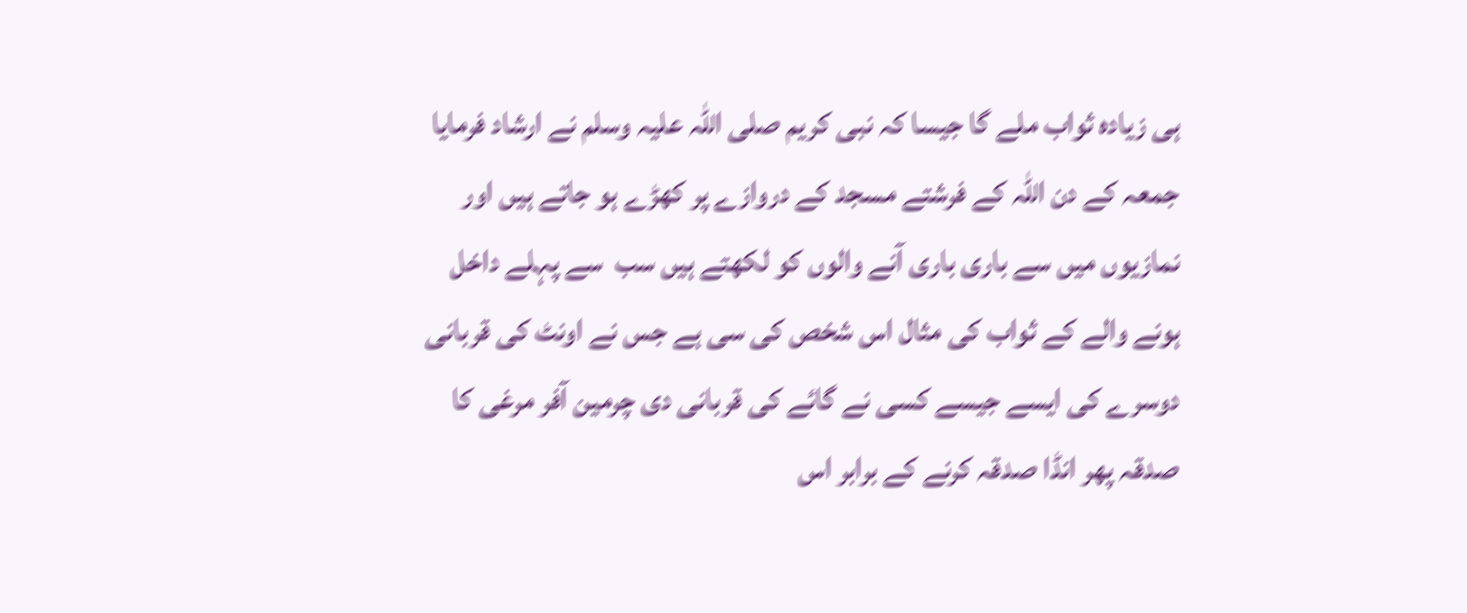ہی زیادہ ثواب ملے گا جیسا کہ نبی کریم صلی اللہ علیہ وسلم نے ارشاد فرمایا جمعہ کے دن اللہ کے فرشتے مسجد کے دروازے پر کھڑے ہو جاتے ہیں اور نمازیوں میں سے باری باری آنے والوں کو لکھتے ہیں سب  سے پہلے داخل ہونے والے کے ثواب کی مثال اس شخص کی سی ہے جس نے اونٹ کی قربانی دوسرے کی ایسے جیسے کسی نے گائے کی قربانی دی چرمین آفر مرغی کا صدقہ پھر انڈا صدقہ کرنے کے برابر اس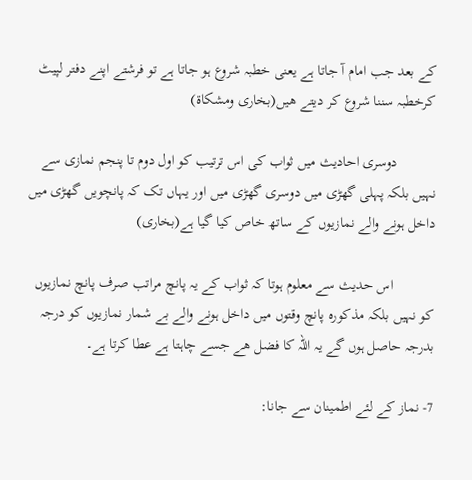کے بعد جب امام آ جاتا ہے یعنی خطبہ شروع ہو جاتا ہے تو فرشتے اپنے دفتر لپیٹ کرخطبہ سننا شروع کر دیتے هیں(بخاری ومشكاة)

          دوسری احادیث میں ثواب کی اس ترتیب کو اول دوم تا پنجم نمازی سے نہیں بلکہ پہلی گھڑی میں دوسری گهڑی میں اور یہاں تک کہ پانچویں گھڑی میں داخل ہونے والے نمازیوں کے ساتھ خاص کیا گیا ہے(بخاری)

           اس حدیث سے معلوم ہوتا کہ ثواب کے یہ پانچ مراتب صرف پانچ نمازیوں کو نہیں بلکہ مذکورہ پانچ وقتوں میں داخل ہونے والے بے شمار نمازیوں کو درجہ بدرجہ حاصل ہوں گے یہ اللہ کا فضل هے جسے چاہتا ہے عطا کرتا ہے۔

7- نماز کے لئے اطمینان سے جانا: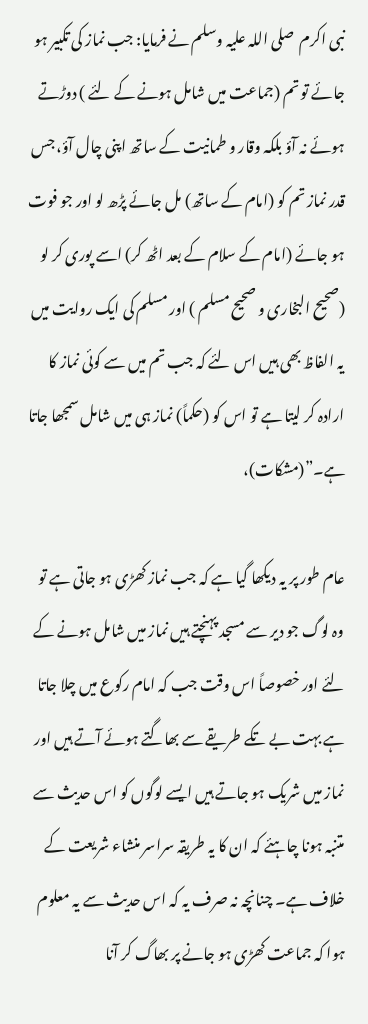نبی اکرم  صلی اللہ علیہ وسلم نے فرمایا: جب نماز کی تکبیر ہو جائے تو تم (جماعت میں شامل ہونے کے لئے ) دوڑتے ہوئے نہ آؤ بلکہ وقار و طمانیت کے ساتھ اپنی چال آؤ، جس قدر نماز تم کو (امام کے ساتھ) مل جائے پڑھ لو اور جو فوت ہو جائے (امام کے سلام کے بعد اٹھ کر) اسے پوری کر لو (صحیح البخاری و صحیح مسلم ) اور مسلم کی ایک روایت میں یہ الفاظ بھی ہیں اس لئے کہ جب تم میں سے کوئی نماز کا ارادہ کر لیتا ہے تو اس کو (حکماً) نماز ہی میں شامل سمجھا جاتا ہے۔”(مشکات)،

عام طور پر یہ دیکھا گیا ہے کہ جب نماز کھڑی ہو جاتی ہے تو وہ لوگ جو دیر سے مسجد پہنچتے ہیں نماز میں شامل ہونے کے لئے اور خصوصاً اس وقت جب کہ امام رکوع میں چلا جاتا ہے بہت بے تکے طریقے سے بھاگتے ہوئے آتے ہیں اور نماز میں شریک ہو جاتے ہیں ایسے لوگوں کو اس حدیث سے متنبہ ہونا چاہئے کہ ان کا یہ طریقہ سراسر منشاء شریعت کے خلاف ہے۔ چنانچہ نہ صرف یہ کہ اس حدیث سے یہ معلوم ہوا کہ جماعت کھڑی ہو جانے پر بھاگ کر آنا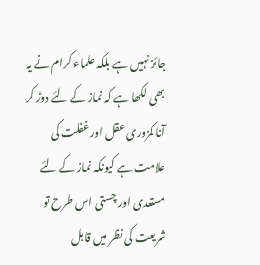جائز نہیں ہے بلکہ علماء کرام نے یہ بھی لکھا ہے کہ نماز کے لئے دوڑ کر آنا کمزوری عقل اور غفلت کی علامت ہے کیونکہ نماز کے لئے مستعدی اور چستی اس طرح تو شریعت کی نظر میں قابل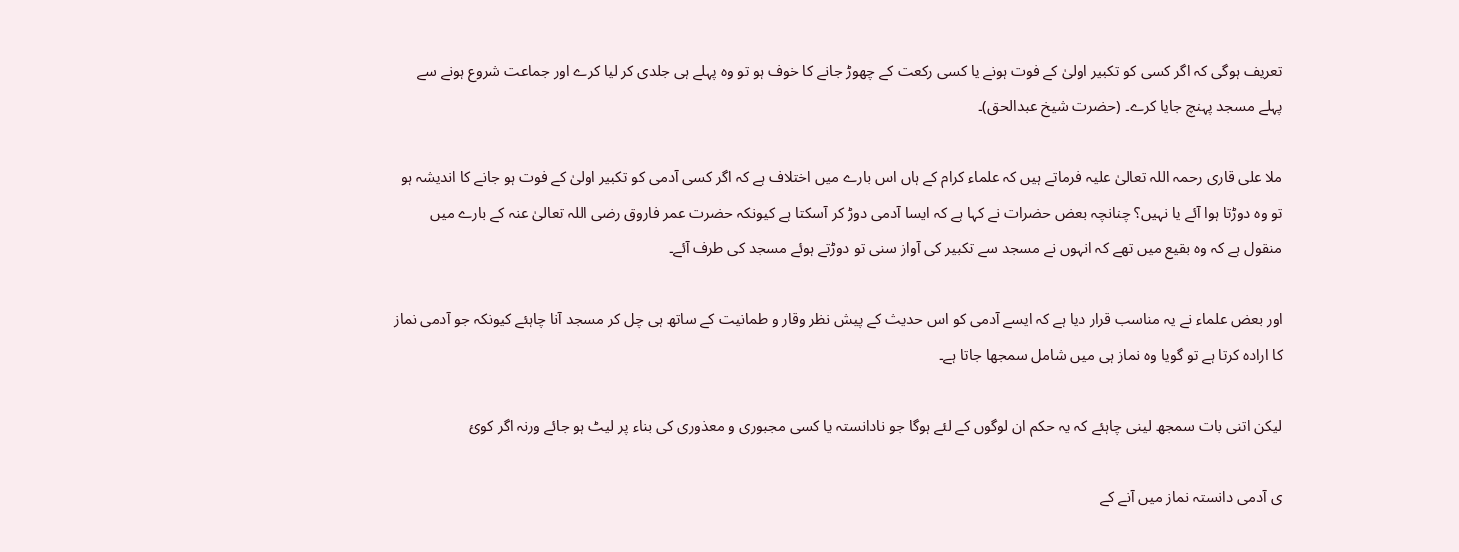تعریف ہوگی کہ اگر کسی کو تکبیر اولیٰ کے فوت ہونے یا کسی رکعت کے چھوڑ جانے کا خوف ہو تو وہ پہلے ہی جلدی کر لیا کرے اور جماعت شروع ہونے سے پہلے مسجد پہنچ جایا کرے۔ (حضرت شیخ عبدالحق)۔

ملا علی قاری رحمہ اللہ تعالیٰ علیہ فرماتے ہیں کہ علماء کرام کے ہاں اس بارے میں اختلاف ہے کہ اگر کسی آدمی کو تکبیر اولیٰ کے فوت ہو جانے کا اندیشہ ہو تو وہ دوڑتا ہوا آئے یا نہیں؟ چنانچہ بعض حضرات نے کہا ہے کہ ایسا آدمی دوڑ کر آسکتا ہے کیونکہ حضرت عمر فاروق رضی اللہ تعالیٰ عنہ کے بارے میں منقول ہے کہ وہ بقیع میں تھے کہ انہوں نے مسجد سے تکبیر کی آواز سنی تو دوڑتے ہوئے مسجد کی طرف آئے۔

اور بعض علماء نے یہ مناسب قرار دیا ہے کہ ایسے آدمی کو اس حدیث کے پیش نظر وقار و طمانیت کے ساتھ ہی چل کر مسجد آنا چاہئے کیونکہ جو آدمی نماز کا ارادہ کرتا ہے تو گویا وہ نماز ہی میں شامل سمجھا جاتا ہے۔

لیکن اتنی بات سمجھ لینی چاہئے کہ یہ حکم ان لوگوں کے لئے ہوگا جو نادانستہ یا کسی مجبوری و معذوری کی بناء پر لیٹ ہو جائے ورنہ اگر کوئ

ی آدمی دانستہ نماز میں آنے کے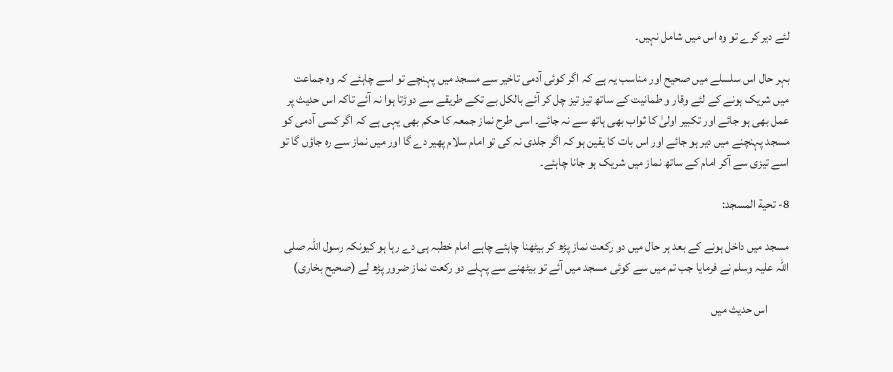لئے دیر کرے تو وہ اس میں شامل نہیں۔

بہر حال اس سلسلے میں صحیح اور مناسب یہ ہے کہ اگر کوئی آدمی تاخیر سے مسجد میں پہنچے تو اسے چاہئے کہ وہ جماعت میں شریک ہونے کے لئے وقار و طمانیت کے ساتھ تیز تیز چل کر آئے بالکل بے تکے طریقے سے دوڑتا ہوا نہ آئے تاکہ اس حدیث پر عمل بھی ہو جائے اور تکبیر اولیٰ کا ثواب بھی ہاتھ سے نہ جائے۔ اسی طرح نماز جمعہ کا حکم بھی یہی ہے کہ اگر کسی آدمی کو مسجد پہنچنے میں دیر ہو جائے اور اس بات کا یقین ہو کہ اگر جلدی نہ کی تو امام سلام پھیر دے گا اور میں نماز سے رہ جاؤں گا تو اسے تیزی سے آکر امام کے ساتھ نماز میں شریک ہو جانا چاہئے۔

8- تحیة المسجد:

مسجد میں داخل ہونے کے بعد ہر حال میں دو رکعت نماز پڑھ کر بیٹھنا چاہئے چاہے امام خطبہ ہی دے رہا ہو کیونکہ رسول اللہ صلی اللہ علیہ وسلم نے فرمایا جب تم میں سے کوئی مسجد میں آئے تو بیٹھنے سے پہلے دو رکعت نماز ضرور پڑھ لے (صحیح بخاری)

         اس حدیث میں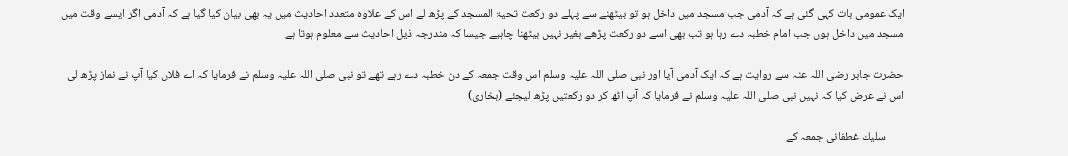ایک عمومی بات کہی گئی ہے کہ آدمی جب مسجد میں داخل ہو تو بیٹھنے سے پہلے دو رکعت تحیۃ المسجد کے پڑھ لے اس کے علاوہ متعدد احادیث میں یہ بھی بیان کیا گیا ہے کہ آدمی اگر ایسے وقت میں مسجد میں داخل ہوں جب امام خطبہ دے رہا ہو تب بھی اسے دو رکعت پڑھے بغیر نہیں بیٹھنا چاہیے جیسا کہ مندرجہ ذیل احادیث سے معلوم ہوتا ہے

حضرت جابر رضی اللہ عنہ سے روایت ہے کہ ایک آدمی آیا اور نبی صلی اللہ علیہ وسلم اس وقت جمعہ کے دن خطبہ دے رہے تھے تو نبی صلی اللہ علیہ وسلم نے فرمایا کہ اے فلاں کیا آپ نے نماز پڑھ لی اس نے عرض کیا کہ نہیں نبی صلی اللہ علیہ وسلم نے فرمایا کہ آپ اٹھ کر دو رکعتیں پڑھ لیجئے (بخاری)

       سلیك غطفانی جمعہ کے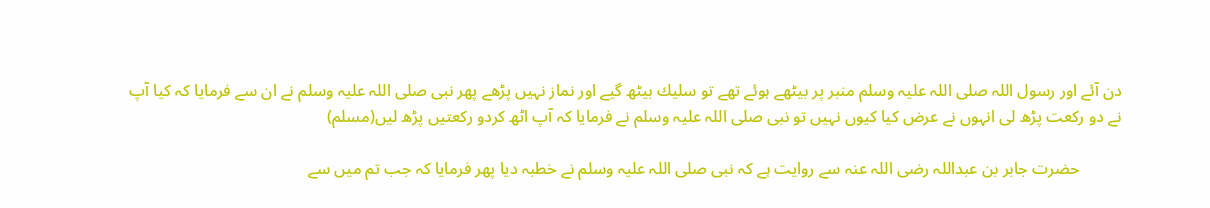دن آئے اور رسول اللہ صلی اللہ علیہ وسلم منبر پر بیٹھے ہوئے تھے تو سلیك بیٹھ گیے اور نماز نہیں پڑھے پھر نبی صلی اللہ علیہ وسلم نے ان سے فرمایا کہ کیا آپ نے دو رکعت پڑھ لی انہوں نے عرض کیا کیوں نہیں تو نبی صلی اللہ علیہ وسلم نے فرمایا کہ آپ اٹھ کردو ركعتیں پڑھ لیں(مسلم)

          حضرت جابر بن عبداللہ رضی اللہ عنہ سے روایت ہے کہ نبی صلی اللہ علیہ وسلم نے خطبہ دیا پھر فرمایا کہ جب تم میں سے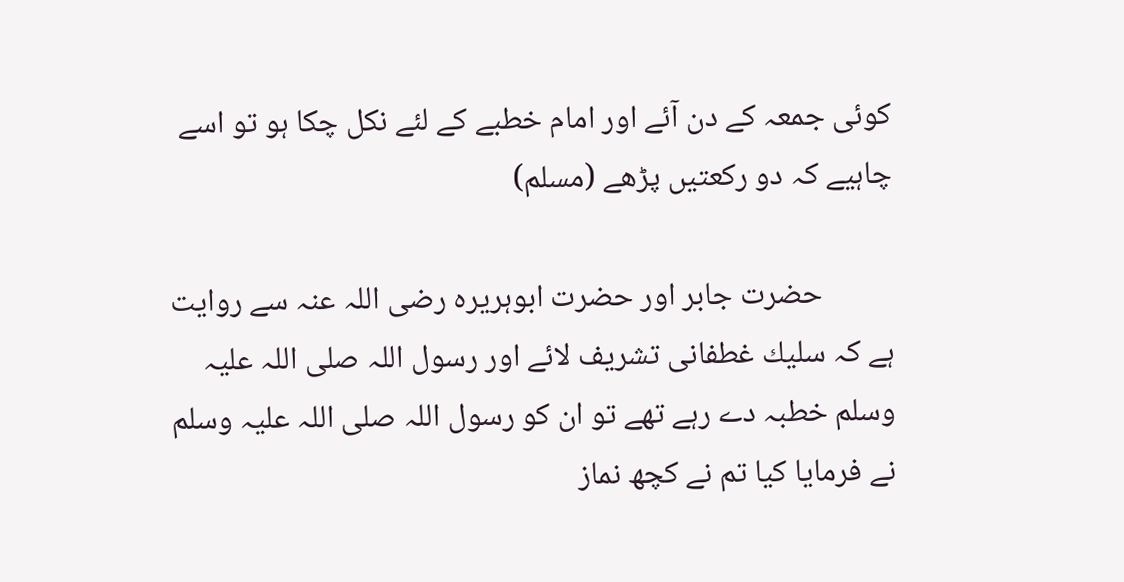کوئی جمعہ کے دن آئے اور امام خطبے کے لئے نکل چکا ہو تو اسے چاہیے کہ دو رکعتیں پڑھے (مسلم)

          حضرت جابر اور حضرت ابوہریرہ رضی اللہ عنہ سے روایت ہے کہ سلیك غطفانی تشریف لائے اور رسول اللہ صلی اللہ علیہ وسلم خطبہ دے رہے تھے تو ان کو رسول اللہ صلی اللہ علیہ وسلم نے فرمایا کیا تم نے کچھ نماز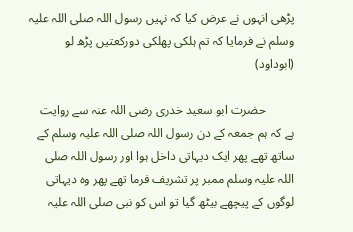پڑھی انہوں نے عرض کیا کہ نہیں رسول اللہ صلی اللہ علیہ وسلم نے فرمایا کہ تم ہلکی پھلکی دورکعتیں پڑھ لو (ابوداود)

         حضرت ابو سعید خدری رضی اللہ عنہ سے روایت ہے کہ ہم جمعہ کے دن رسول اللہ صلی اللہ علیہ وسلم کے ساتھ تھے پھر ایک دیہاتی داخل ہوا اور رسول اللہ صلی اللہ علیہ وسلم ممبر پر تشریف فرما تھے پھر وہ دیہاتی لوگوں کے پیچھے بیٹھ گیا تو اس کو نبی صلی اللہ علیہ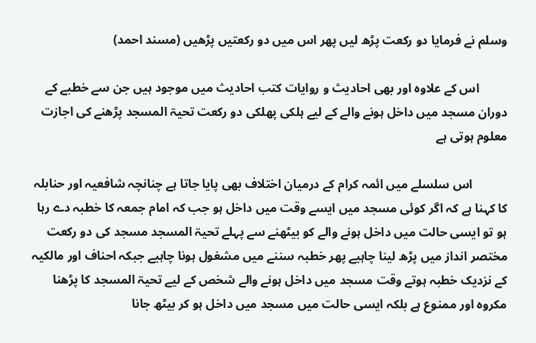وسلم نے فرمایا دو رکعت پڑھ لیں پھر اس میں دو رکعتیں پڑھیں (مسند احمد)

         اس کے علاوہ اور بھی احادیث و روایات کتب احادیث میں موجود ہیں جن سے خطبے کے دوران مسجد میں داخل ہونے والے کے لیے ہلکی پھلکی دو رکعت تحیۃ المسجد پڑھنے کی اجازت معلوم ہوتی ہے

           اس سلسلے میں ائمہ کرام کے درمیان اختلاف بهی پایا جاتا ہے چنانچہ شافعیہ اور حنابلہ کا کہنا ہے کہ اگر کوئی مسجد میں ایسے وقت میں داخل ہو جب کہ امام جمعہ کا خطبہ دے رہا ہو تو ایسی حالت میں داخل ہونے والے کو بیٹھنے سے پہلے تحیۃ المسجد مسجد کی دو رکعت مختصر انداز میں پڑھ لینا چاہیے پھر خطبہ سننے میں مشغول ہونا چاہیے جبکہ احناف اور مالکیہ کے نزدیک خطبہ ہوتے وقت مسجد میں داخل ہونے والے شخص کے لیے تحیۃ المسجد کا پڑھنا مکروہ اور ممنوع ہے بلکہ ایسی حالت میں مسجد میں داخل ہو کر بیٹھ جانا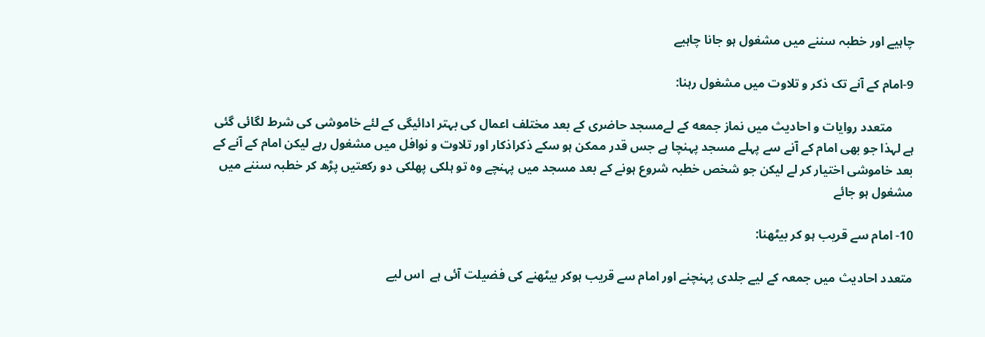چاہیے اور خطبہ سننے میں مشغول ہو جانا چاہیے

9-امام کے آنے تک ذکر و تلاوت میں مشغول رہنا:

       متعدد روایات و احادیث میں نماز جمعه كے لےمسجد حاضری کے بعد مختلف اعمال کی بہتر ادائیگی کے لئے خاموشی کی شرط لگائی گئی ہے لہذا جو بھی امام کے آنے سے پہلے مسجد پہنچا ہے جس قدر ممکن ہو سکے ذکراذکار اور تلاوت و نوافل میں مشغول رہے لیکن امام کے آنے کے بعد خاموشی اختیار کر لے لیکن جو شخص خطبہ شروع ہونے کے بعد مسجد میں پہنچے وہ تو ہلکی پھلکی دو رکعتیں پڑھ کر خطبہ سننے میں مشغول ہو جائے

10- امام سے قریب ہو کر بیٹھنا:

متعدد احادیث میں جمعہ کے لیے جلدی پہنچنے اور امام سے قریب ہوكر بیٹھنے کی فضیلت آئی ہے  اس لیے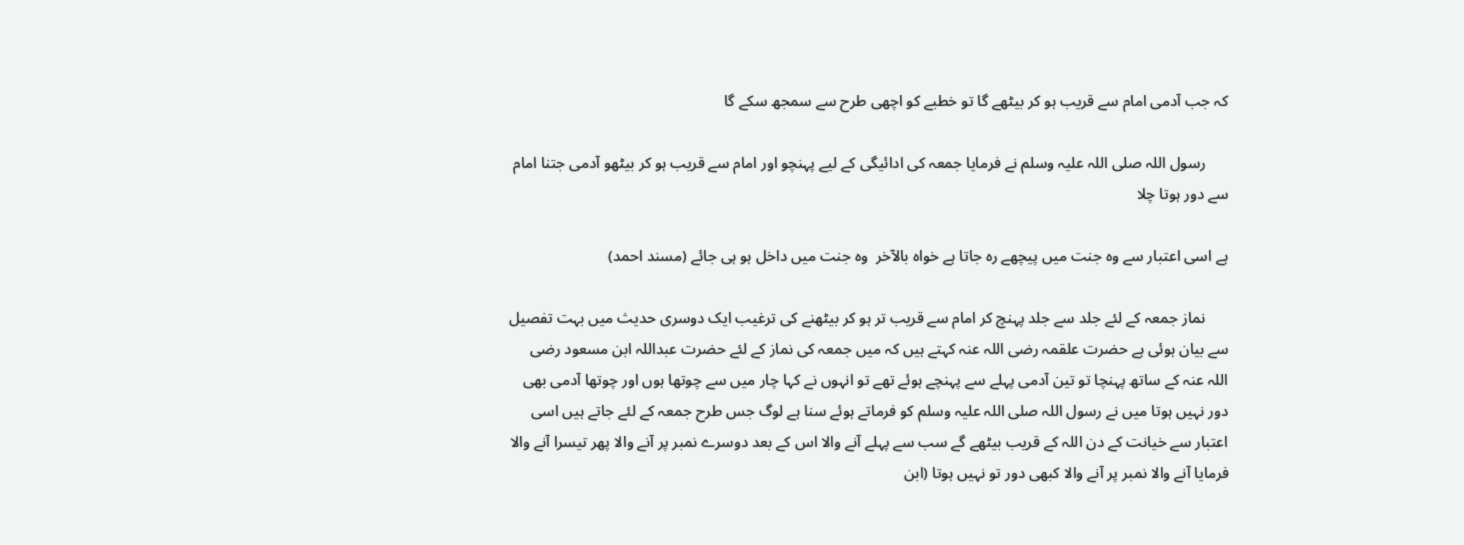کہ جب آدمی امام سے قریب ہو کر بیٹھے گا تو خطبے کو اچھی طرح سے سمجھ سکے گا

      رسول اللہ صلی اللہ علیہ وسلم نے فرمایا جمعہ کی ادائیگی کے لیے پہنچو اور امام سے قریب ہو کر بیٹھو آدمی جتنا امام سے دور ہوتا چلا

ہے اسی اعتبار سے وہ جنت میں پیچھے رہ جاتا ہے خواه بالآخر  وہ جنت میں داخل ہو ہی جائے (مسند احمد)

      نماز جمعہ کے لئے جلد سے جلد پہنچ کر امام سے قریب تر ہو کر بیٹھنے کی ترغیب ایک دوسری حدیث میں بہت تفصیل سے بیان ہوئی ہے حضرت علقمہ رضی اللہ عنہ کہتے ہیں کہ میں جمعہ کی نماز کے لئے حضرت عبداللہ ابن مسعود رضی اللہ عنہ کے ساتھ پہنچا تو تین آدمی پہلے سے پہنچے ہوئے تھے تو انہوں نے کہا چار میں سے چوتھا ہوں اور چوتھا آدمی بھی دور نہیں ہوتا میں نے رسول اللہ صلی اللہ علیہ وسلم کو فرماتے ہوئے سنا ہے لوگ جس طرح جمعہ کے لئے جاتے ہیں اسی اعتبار سے خیانت کے دن اللہ کے قریب بیٹھے گے سب سے پہلے آنے والا اس کے بعد دوسرے نمبر پر آنے والا پھر تیسرا آنے والا فرمایا آنے والا نمبر پر آنے والا کبھی دور تو نہیں ہوتا (ابن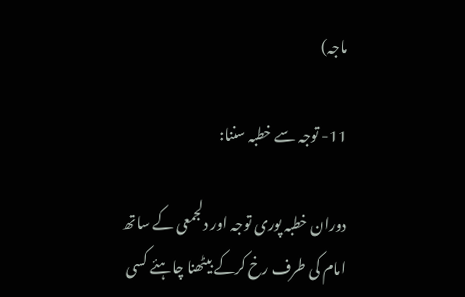ماجہ)

11- توجہ سے خطبہ سننا:

دوران خطبہ پوری توجہ اور دلجمعی کے ساتھ امام کی طرف رخ کرکے بیٹھنا چاہئے کسی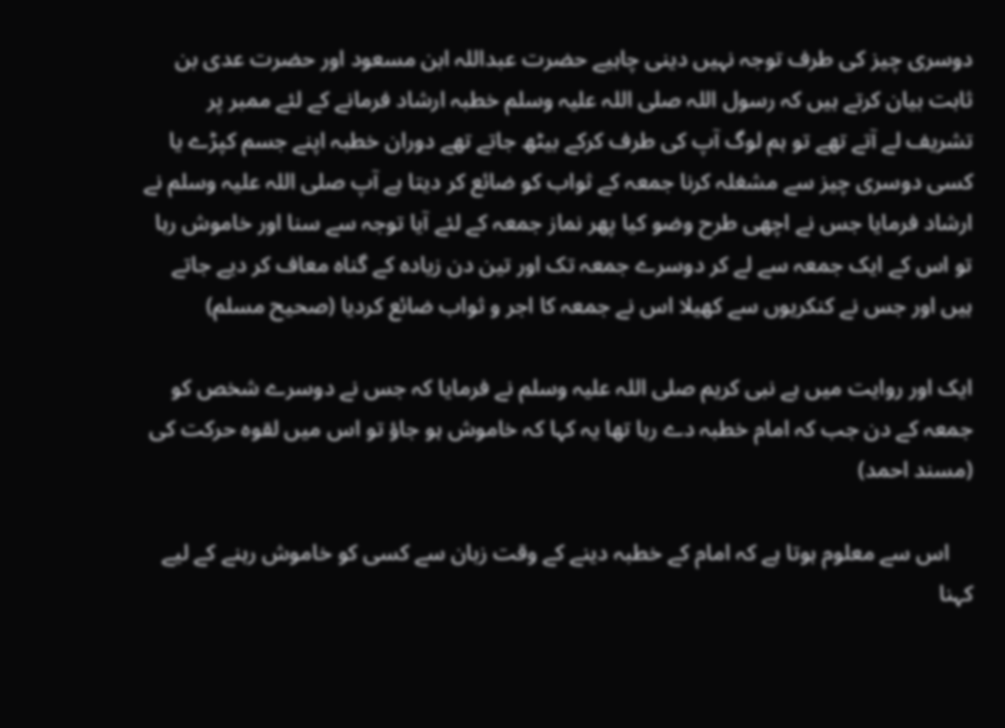دوسری چیز کی طرف توجہ نہیں دینی چاہیے حضرت عبداللہ ابن مسعود اور حضرت عدی بن ثابت بیان کرتے ہیں کہ رسول اللہ صلی اللہ علیہ وسلم خطبہ ارشاد فرمانے کے لئے ممبر پر تشریف لے آتے تھے تو ہم لوگ آپ کی طرف کرکے بیٹھ جاتے تھے دوران خطبہ اپنے جسم کپڑے یا کسی دوسری چیز سے مشغلہ کرنا جمعہ کے ثواب کو ضائع کر دیتا ہے آپ صلی اللہ علیہ وسلم نے ارشاد فرمایا جس نے اچھی طرح وضو کیا پھر نماز جمعہ کے لئے آیا توجہ سے سنا اور خاموش رہا تو اس کے ایک جمعہ سے لے کر دوسرے جمعہ تک اور تین دن زیادہ کے گناہ معاف کر دیے جاتے ہیں اور جس نے کنکریوں سے کھیلا اس نے جمعہ کا اجر و ثواب ضائع کردیا (صحیح مسلم)

ایک اور روایت میں ہے نبی کریم صلی اللہ علیہ وسلم نے فرمایا کہ جس نے دوسرے شخص کو جمعہ کے دن جب کہ امام خطبہ دے رہا تھا یہ کہا کہ خاموش ہو جاؤ تو اس میں لقوہ حرکت کی (مسند احمد)

    اس سے معلوم ہوتا ہے کہ امام کے خطبہ دینے کے وقت زبان سے کسی کو خاموش رہنے کے لیے کہنا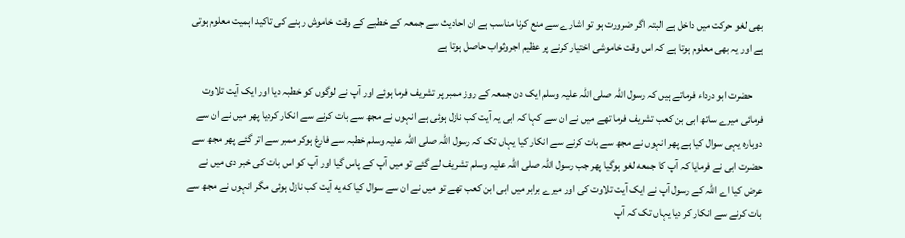بھی لغو حرکت میں داخل ہے البتہ اگر ضرورت ہو تو اشارے سے منع کرنا مناسب ہے ان احادیث سے جمعہ کے خطبے کے وقت خاموش رہنے کی تاکید اہمیت معلوم ہوتی ہے اور یہ بھی معلوم ہوتا ہے کہ اس وقت خاموشی اختیار کرنے پر عظیم اجروثواب حاصل ہوتا ہے

     حضرت ابو درداء فرماتے ہیں کہ رسول اللہ صلی اللہ علیہ وسلم ایک دن جمعہ کے روز ممبر پر تشریف فرما ہوئے اور آپ نے لوگوں کو خطبہ دیا اور ایک آیت تلاوت فرمائی میرے ساتھ ابی بن كعب تشریف فرما تھے میں نے ان سے کہا کہ ابی یہ آیت کب نازل ہوئی ہے انہوں نے مجھ سے بات کرنے سے انکار کردیا پھر میں نے ان سے دوبارہ یہی سوال کیا ہے پھر انہوں نے مجھ سے بات کرنے سے انکار کیا یہاں تک کہ رسول اللہ صلی اللہ علیہ وسلم خطبہ سے فارغ ہوکر ممبر سے اتر گئے پھر مجھ سے حضرت ابی نے فرمایا کہ آپ کا جمعه لغو ہوگیا پھر جب رسول اللہ صلی اللہ علیہ وسلم تشریف لے گئے تو میں آپ کے پاس گیا اور آپ کو اس بات کی خبر دی میں نے عرض کیا اے اللہ کے رسول آپ نے ایک آیت تلاوت کی اور میرے برابر میں ابی ابن کعب تھے تو میں نے ان سے سوال کیا كه یه آیت کب نازل ہوئی مگر انہوں نے مجھ سے بات کرنے سے انکار کر دیا یہاں تک کہ آپ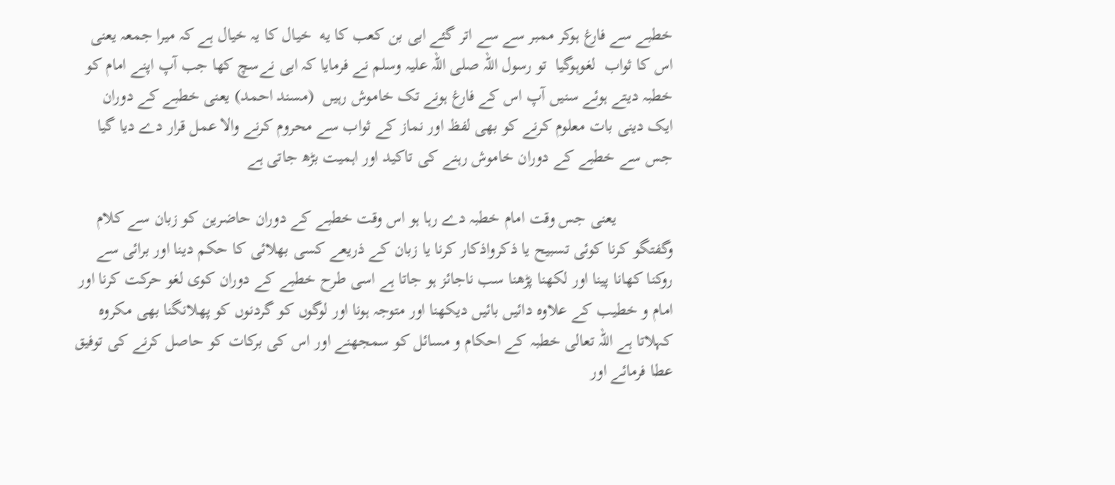خطبے سے فارغ ہوکر ممبر سے سے اتر گئے ابی بن كعب كا یه  خیال کا یہ خیال ہے کہ میرا جمعہ یعنی اس کا ثواب  لغوہوگیا  تو رسول اللہ صلی اللہ علیہ وسلم نے فرمایا کہ ابی نےسچ كها جب آپ اپنے امام کو خطبہ دیتے ہوئے سنیں آپ اس کے فارغ ہونے تک خاموش رہیں  (مسند احمد) یعنی خطبے کے دوران ایک دینی بات معلوم کرنے کو بھی لفظ اور نماز کے ثواب سے محروم کرنے والا عمل قرار دے دیا گیا جس سے خطبے کے دوران خاموش رہنے کی تاکید اور اہمیت بڑھ جاتی ہے

             یعنی جس وقت امام خطبہ دے رہا ہو اس وقت خطبے کے دوران حاضرین کو زبان سے کلام وگفتگو کرنا کوئی تسبیح یا ذکرواذکار کرنا یا زبان کے ذریعے کسی بھلائی کا حکم دینا اور برائی سے روکنا کھانا پینا اور لکھنا پڑھنا سب ناجائز ہو جاتا ہے اسی طرح خطبے کے دوران كوی لغو حرکت کرنا اور امام و خطیب کے علاوہ دائیں بائیں دیکھنا اور متوجہ ہونا اور لوگوں کو گردنوں کو پھلانگنا بھی مکروہ کہلاتا ہے اللہ تعالی خطبہ کے احکام و مسائل کو سمجھنے اور اس کی برکات کو حاصل کرنے کی توفیق عطا فرمائے اور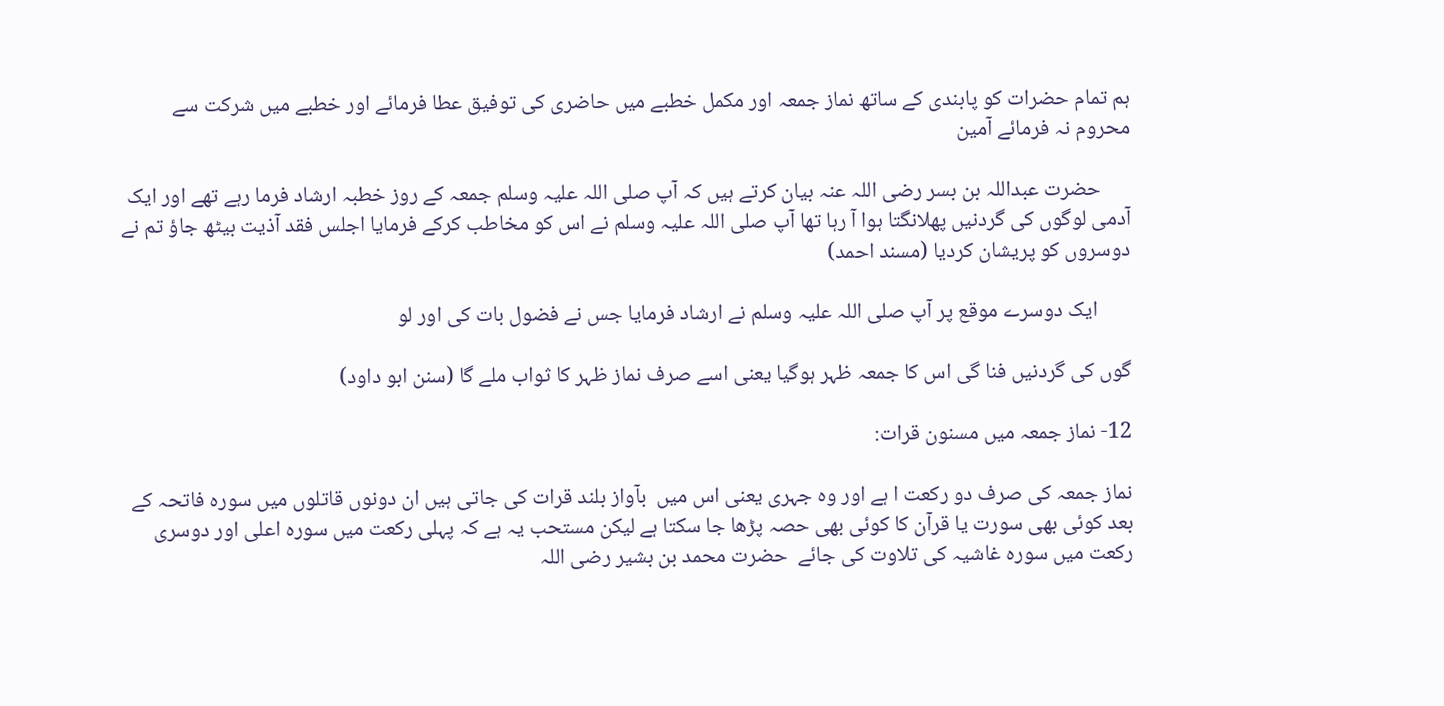ہم تمام حضرات کو پابندی کے ساتھ نماز جمعہ اور مکمل خطبے میں حاضری کی توفیق عطا فرمائے اور خطبے میں شرکت سے محروم نہ فرمائے آمین

      حضرت عبداللہ بن بسر رضی اللہ عنہ بیان کرتے ہیں کہ آپ صلی اللہ علیہ وسلم جمعہ کے روز خطبہ ارشاد فرما رہے تھے اور ایک آدمی لوگوں کی گردنیں پهلانگتا ہوا آ رہا تھا آپ صلی اللہ علیہ وسلم نے اس کو مخاطب کرکے فرمایا اجلس فقد آذیت بیٹھ جاؤ تم نے دوسروں کو پریشان کردیا (مسند احمد)

       ایک دوسرے موقع پر آپ صلی اللہ علیہ وسلم نے ارشاد فرمایا جس نے فضول بات کی اور لو

گوں کی گردنیں فنا گی اس کا جمعہ ظہر ہوگیا یعنی اسے صرف نماز ظہر کا ثواب ملے گا (سنن ابو داود)

12- نماز جمعہ میں مسنون قرات:

نماز جمعہ کی صرف دو رکعت ا ہے اور وہ جہری یعنی اس میں  بآواز بلند قرات کی جاتی ہیں ان دونوں قاتلوں میں سورہ فاتحہ کے بعد کوئی بھی سورت یا قرآن کا کوئی بھی حصہ پڑھا جا سکتا ہے لیکن مستحب یہ ہے کہ پہلی رکعت میں سورہ اعلی اور دوسری رکعت میں سورہ غاشیہ کی تلاوت کی جائے  حضرت محمد بن بشیر رضی اللہ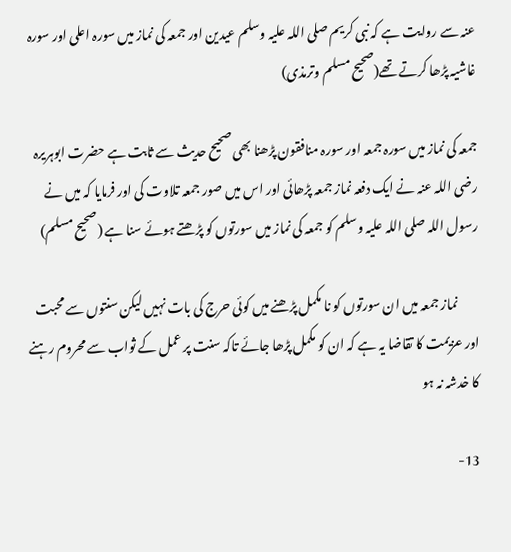عنہ سے روایت ہے کہ نبی کریم صلی اللہ علیہ وسلم عیدین اور جمعہ کی نماز میں سورہ اعلی اور سورہ غاشیہ پڑھا کرتے تھے(صحیح مسلم وترمذی)

جمعہ کی نماز میں سورہ جمعہ اور سورہ منافقون پڑھنا بھی صحیح حدیث سے ثابت ہے حضرت ابوہریرہ رضی اللہ عنہ نے ایک دفعہ نماز جمعہ پڑھائی اور اس میں صور جمعہ تلاوت کی اور فرمایا کہ میں نے رسول اللہ صلی اللہ علیہ وسلم کو جمعہ کی نماز میں سورتوں کو پڑھتے ہوئے سنا ہے (صحیح مسلم)

        نماز جمعہ میں ان سورتوں کو نا مکمل پڑھنے میں کوئی حرج کی بات نہیں لیکن سنتوں سے محبت اور عزیمت کا تقاضا یہ ہے کہ ان کو مکمل پڑھا جائے تاکہ سنت پر عمل کے ثواب سے محروم رہنے کا خدشہ نہ ہو

13-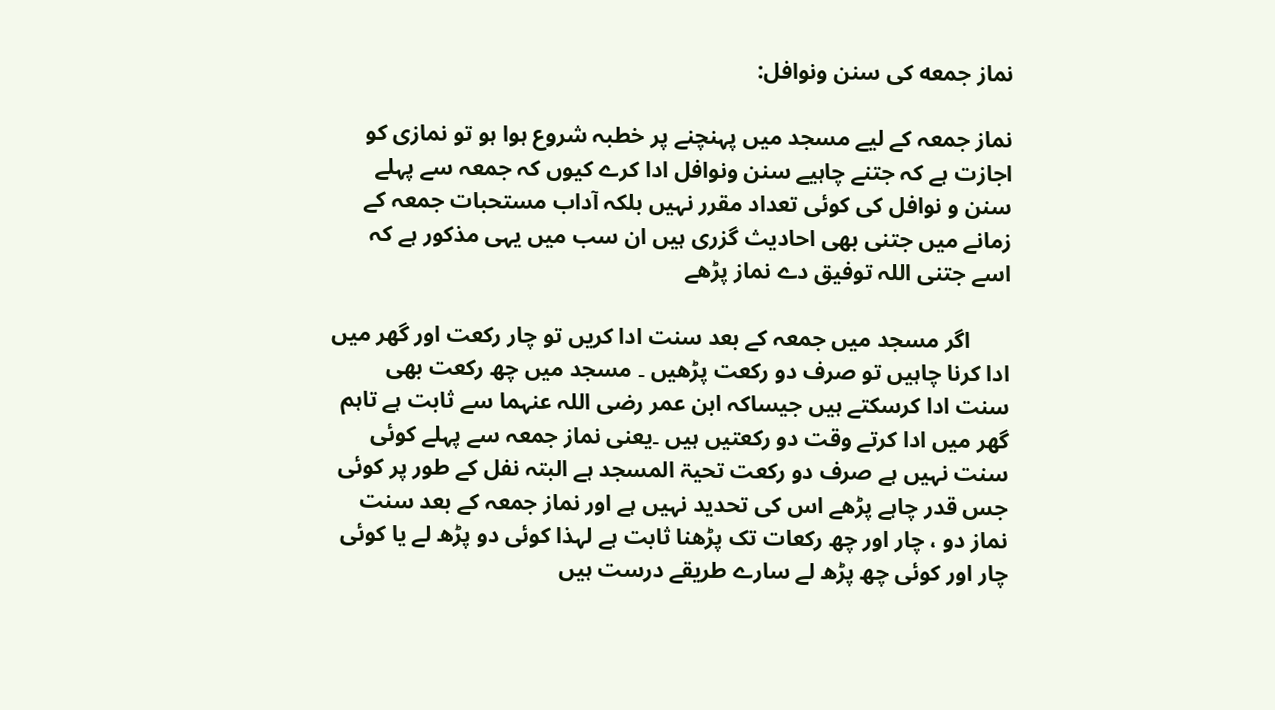نماز جمعه كی سنن ونوافل:

نماز جمعہ کے لیے مسجد میں پہنچنے پر خطبہ شروع ہوا ہو تو نمازی کو اجازت ہے کہ جتنے چاہیے سنن ونوافل ادا کرے کیوں کہ جمعہ سے پہلے سنن و نوافل کی کوئی تعداد مقرر نہیں بلکہ آداب مستحبات جمعہ کے زمانے میں جتنی بھی احادیث گزری ہیں ان سب میں یہی مذکور ہے کہ اسے جتنی اللہ توفیق دے نماز پڑھے

       اگر مسجد میں جمعہ کے بعد سنت ادا کریں تو چار رکعت اور گھر میں ادا کرنا چاہیں تو صرف دو رکعت پڑھیں ۔ مسجد میں چھ رکعت بھی سنت ادا کرسکتے ہیں جیساکہ ابن عمر رضی اللہ عنہما سے ثابت ہے تاہم گھر میں ادا کرتے وقت دو رکعتیں ہیں ۔یعنی نماز جمعہ سے پہلے کوئی سنت نہیں ہے صرف دو رکعت تحیۃ المسجد ہے البتہ نفل کے طور پر کوئی جس قدر چاہے پڑھے اس کی تحدید نہیں ہے اور نماز جمعہ کے بعد سنت نماز دو ، چار اور چھ رکعات تک پڑھنا ثابت ہے لہذا کوئی دو پڑھ لے یا کوئی چار اور کوئی چھ پڑھ لے سارے طریقے درست ہیں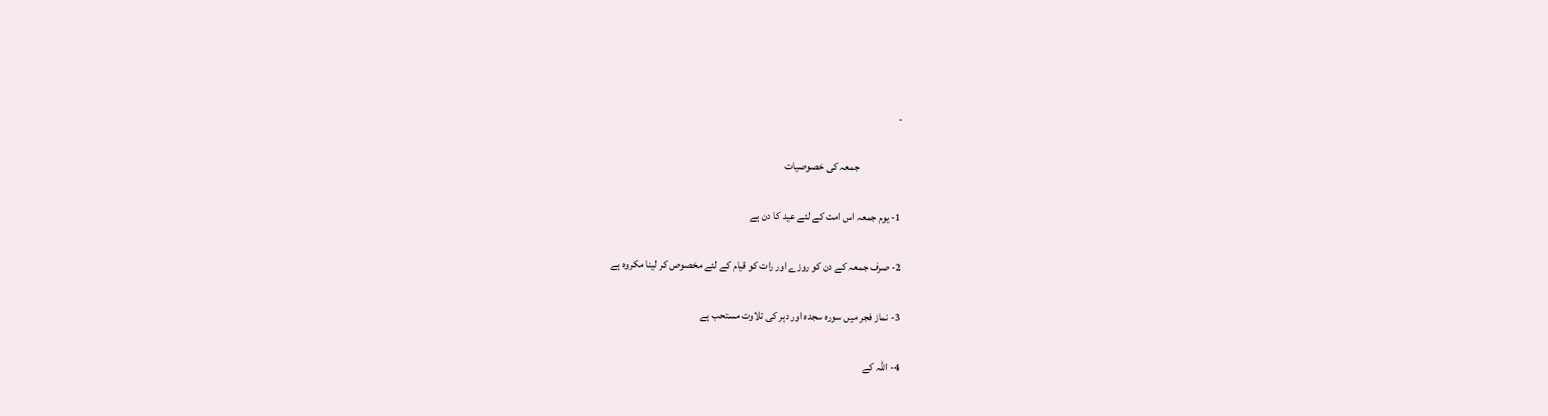۔

                    جمعہ کی خصوصیات

1- یوم جمعہ اس امت کے لئے عید کا دن ہے

2- صرف جمعہ کے دن کو روزے اور رات کو قیام کے لئے مخصوص کر لینا مکروہ ہے

3- نماز فجر میں سورہ سجدہ اور دہر کی تلاوت مستحب ہے

4- اللہ کے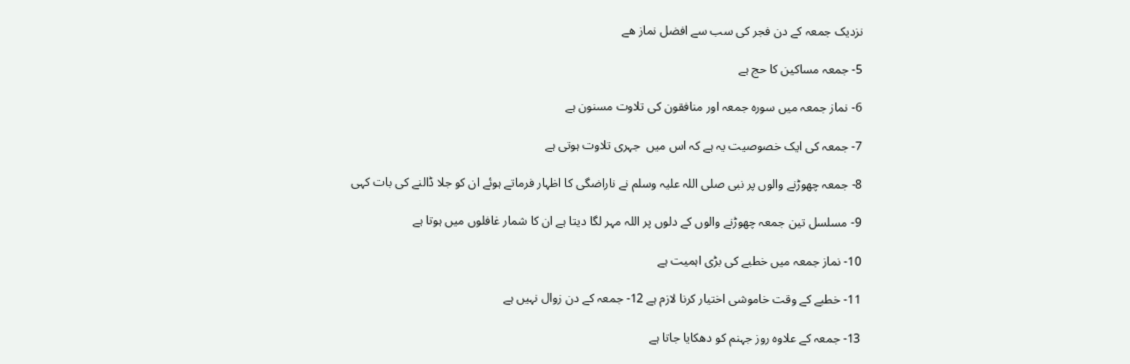نزدیک جمعہ کے دن فجر کی سب سے افضل نماز هے

5- جمعہ مساکین کا حج ہے

6- نماز جمعہ میں سورہ جمعہ اور منافقون کی تلاوت مسنون ہے

7- جمعہ کی ایک خصوصیت یہ ہے کہ اس میں  جہری تلاوت ہوتی ہے

8- جمعہ چھوڑنے والوں پر نبی صلی اللہ علیہ وسلم نے ناراضگی کا اظہار فرماتے ہوئے ان کو جلا ڈالنے کی بات کہی

9- مسلسل تین جمعہ چھوڑنے والوں کے دلوں پر اللہ مہر لگا دیتا ہے ان کا شمار غافلوں میں ہوتا ہے

10- نماز جمعہ میں خطبے کی بڑی اہمیت ہے

11- خطبے کے وقت خاموشی اختیار کرنا لازم ہے 12- جمعہ کے دن زوال نہیں ہے

13- جمعہ کے علاوہ روز جہنم کو دهكایا جاتا ہے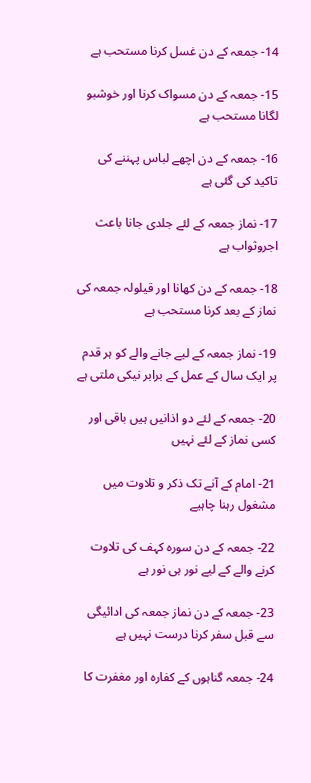14- جمعہ کے دن غسل کرنا مستحب ہے

15- جمعہ کے دن مسواک کرنا اور خوشبو لگانا مستحب ہے

16- جمعہ کے دن اچھے لباس پہننے کی تاکید کی گئی ہے

17- نماز جمعہ کے لئے جلدی جانا باعث اجروثواب ہے

18- جمعہ کے دن کھانا اور قیلولہ جمعہ کی نماز کے بعد کرنا مستحب ہے

19- نماز جمعہ کے لیے جانے والے کو ہر قدم پر ایک سال کے عمل کے برابر نیکی ملتی ہے

20- جمعہ کے لئے دو اذانیں ہیں باقی اور کسی نماز کے لئے نہیں

21- امام کے آنے تک ذکر و تلاوت میں مشغول رہنا چاہیے

22- جمعہ کے دن سورہ کہف کی تلاوت کرنے والے کے لیے نور ہی نور ہے

23- جمعہ کے دن نماز جمعہ کی ادائیگی سے قبل سفر کرنا درست نہیں ہے

24- جمعہ گناہوں کے کفارہ اور مغفرت کا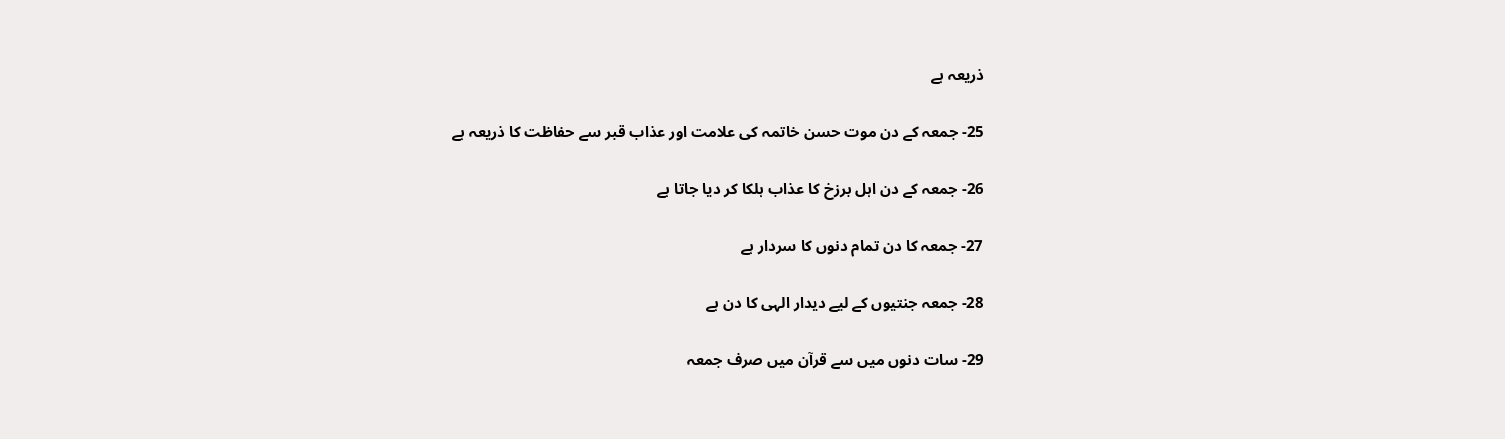ذریعہ ہے

25- جمعہ کے دن موت حسن خاتمہ کی علامت اور عذاب قبر سے حفاظت کا ذریعہ ہے

26- جمعہ کے دن اہل برزخ کا عذاب ہلکا کر دیا جاتا ہے

27- جمعہ کا دن تمام دنوں کا سردار ہے

28- جمعہ جنتیوں کے لیے دیدار الہی کا دن ہے

29- سات دنوں میں سے قرآن میں صرف جمعہ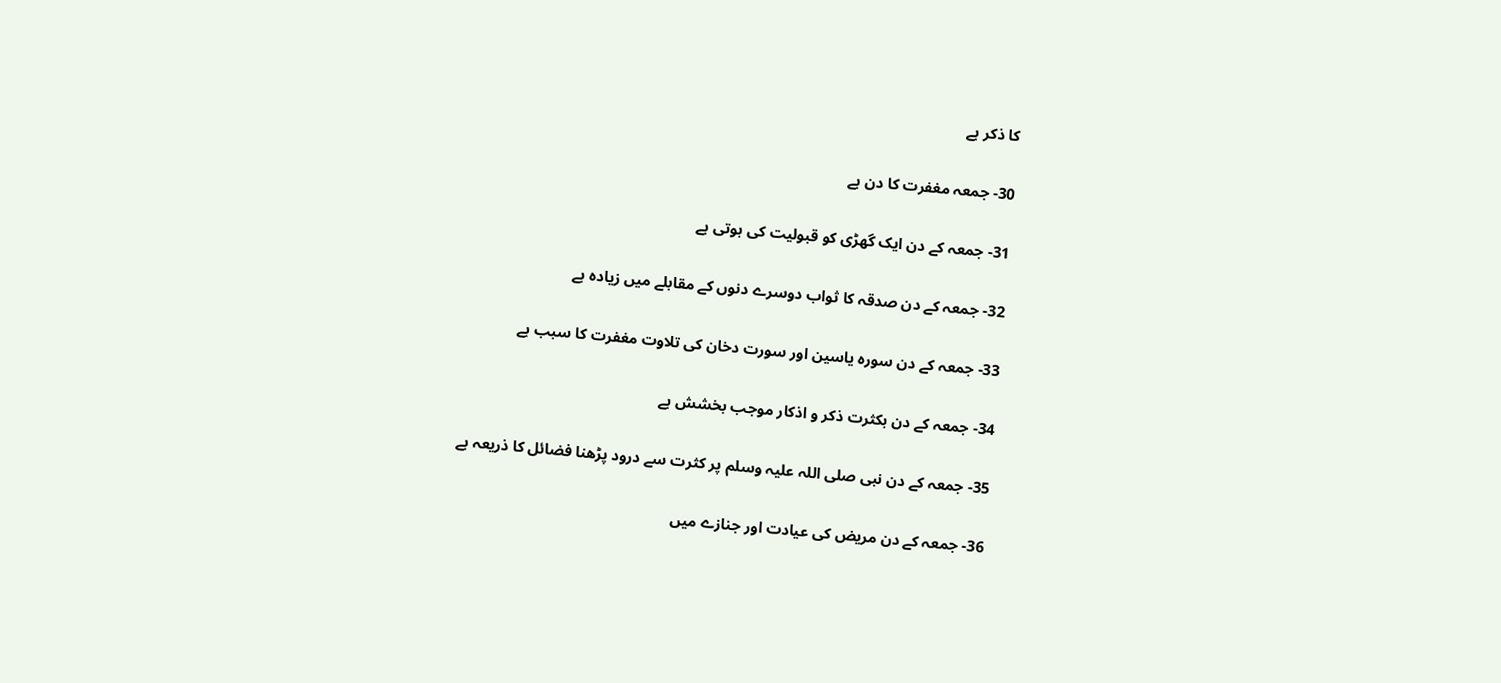کا ذکر ہے

30- جمعہ مغفرت کا دن ہے

31- جمعہ کے دن ایک گھڑی کو قبولیت کی ہوتی ہے

32- جمعہ کے دن صدقہ کا ثواب دوسرے دنوں کے مقابلے میں زیادہ ہے

33- جمعہ کے دن سورہ یاسین اور سورت دخان کی تلاوت مغفرت کا سبب ہے

34- جمعہ کے دن بکثرت ذکر و اذکار موجب بخشش ہے

35- جمعہ کے دن نبی صلی اللہ علیہ وسلم پر کثرت سے درود پڑھنا فضائل کا ذریعہ ہے

36- جمعہ کے دن مریض کی عیادت اور جنازے میں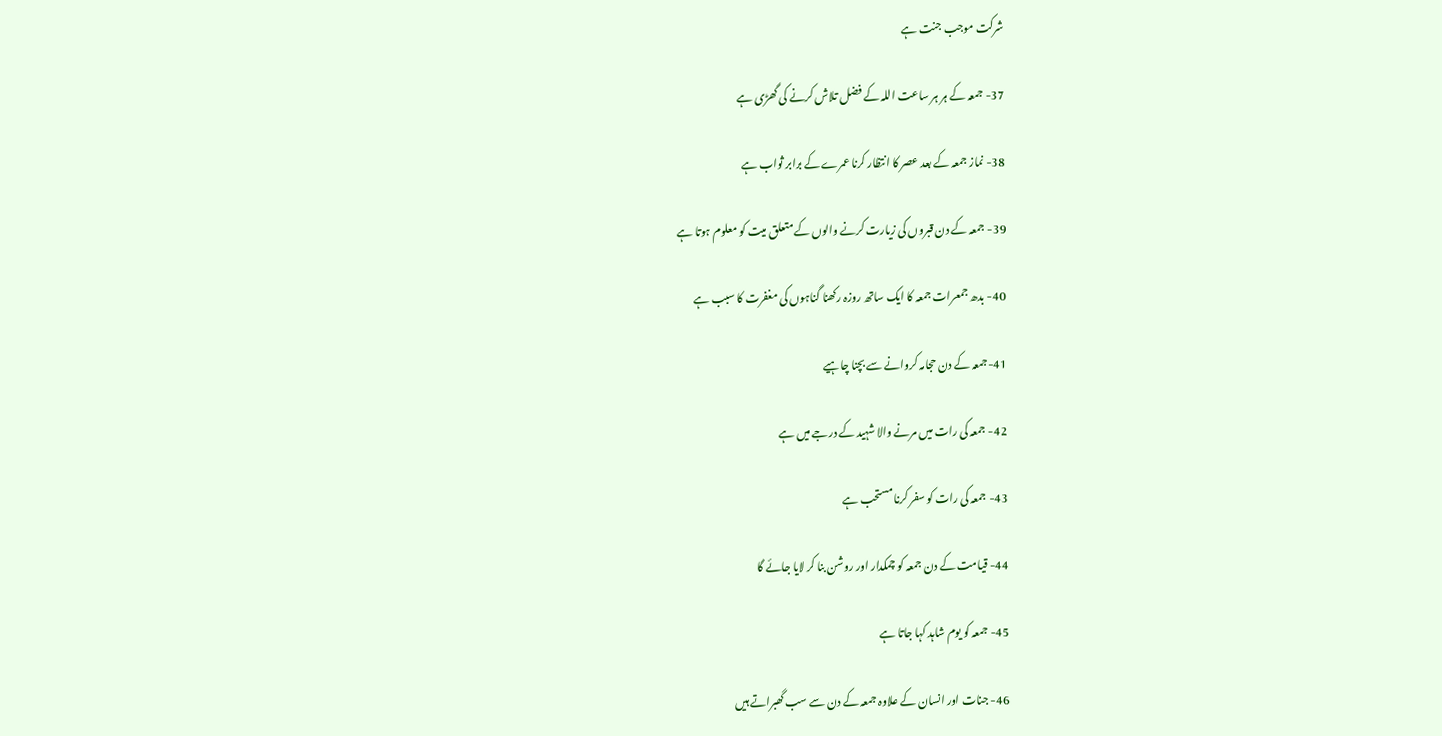شرکت موجب جنت ہے

37- جمعہ کے ہر ہر ساعت اللہ کے فضل تلاش کرنے کی گھڑی ہے

38- نماز جمعہ کے بعد عصر کا انتظار کرنا عمرے کے برابر ثواب ہے

39- جمعہ کے دن قبروں کی زیارت کرنے والوں کے متعلق میت کو معلوم ہوتا ہے

40- بدھ جمعرات جمعہ کا ایک ساتھ روزہ رکھنا گناہوں کی مغفرت کا سبب ہے

41-جمعہ کے دن حجامہ کروانے سے بچنا چاہیے

42- جمعہ کی رات میں مرنے والا شہید کے درجے میں ہے

43- جمعہ کی رات کو سفر کرنا مستحب ہے

44- قیامت کے دن جمعہ کو چمکدار اور روشن بنا کر لایا جائے گا

45- جمعہ کو یوم شاہد کہا جاتا ہے

46- جنات اور انسان کے علاوہ جمعہ کے دن سے سب گھبراتے ہیں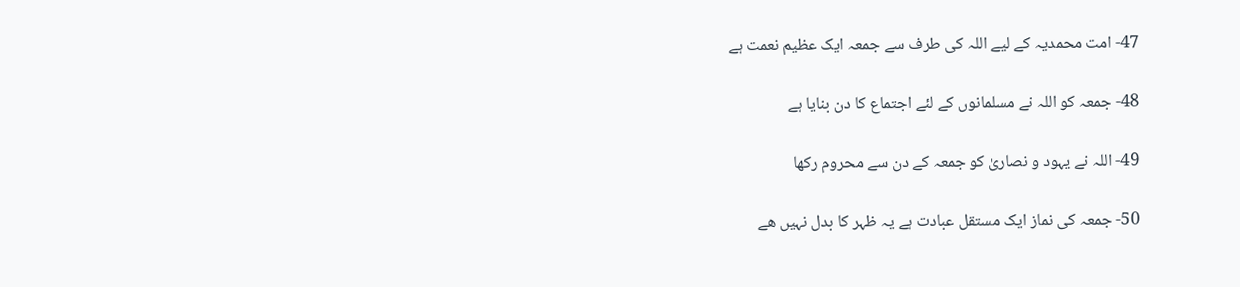47- امت محمدیہ کے لیے اللہ کی طرف سے جمعہ ایک عظیم نعمت ہے

48- جمعہ کو اللہ نے مسلمانوں کے لئے اجتماع کا دن بنایا ہے

49- اللہ نے یہود و نصاریٰ کو جمعہ کے دن سے محروم رکھا

50- جمعہ کی نماز ایک مستقل عبادت ہے یہ ظہر کا بدل نہیں هے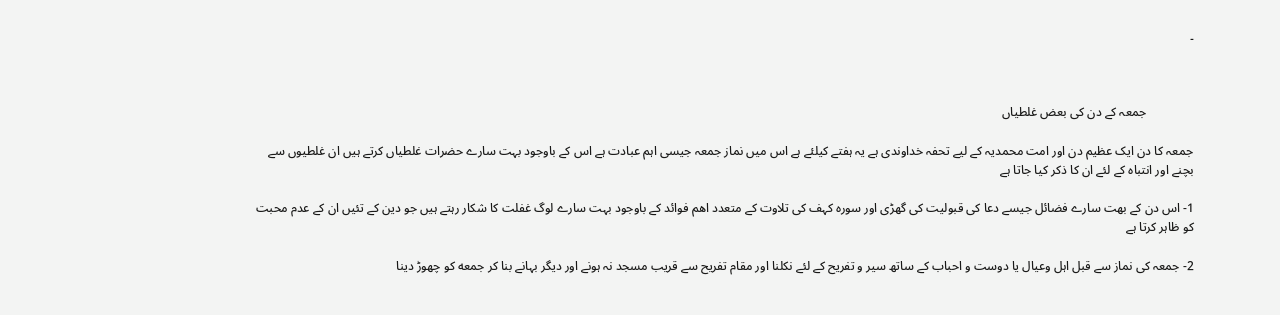۔



               جمعہ کے دن کی بعض غلطیاں

جمعہ کا دن ایک عظیم دن اور امت محمدیہ کے لیے تحفہ خداوندی ہے یہ ہفتے کیلئے ہے اس میں نماز جمعہ جیسی اہم عبادت ہے اس کے باوجود بہت سارے حضرات غلطیاں کرتے ہیں ان غلطیوں سے بچنے اور انتباه کے لئے ان کا ذکر کیا جاتا ہے

1- اس دن کے بهت سارے فضائل جیسے دعا کی قبولیت کی گھڑی اور سورہ کہف کی تلاوت کے متعدد اهم فوائد کے باوجود بہت سارے لوگ غفلت کا شکار رہتے ہیں جو دین کے تئیں ان کے عدم محبت کو ظاہر کرتا ہے

2- جمعہ کی نماز سے قبل اہل وعیال یا دوست و احباب کے ساتھ سیر و تفریح کے لئے نکلنا اور مقام تفریح سے قریب مسجد نہ ہونے اور دیگر بہانے بنا کر جمعه کو چھوڑ دینا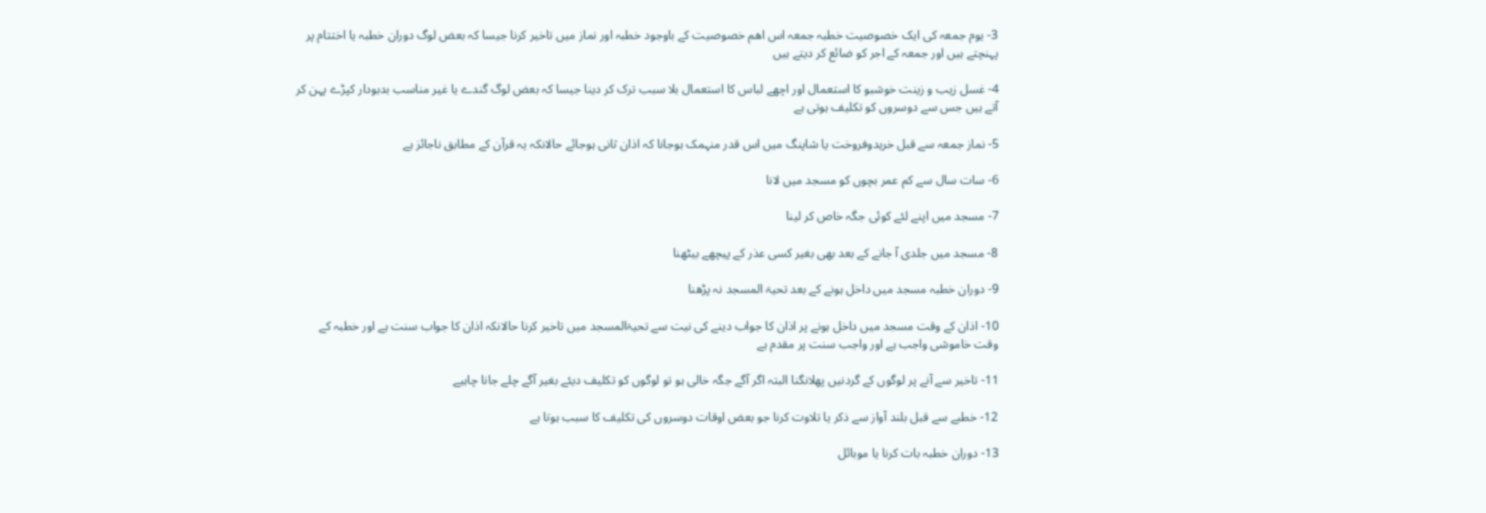3- یوم جمعہ کی ایک خصوصیت خطبہ جمعہ اس اهم خصوصیت کے باوجود خطبہ اور نماز میں تاخیر کرنا جیسا کہ بعض لوگ دوران خطبہ یا اختتام پر پہنچتے ہیں اور جمعہ کے اجر کو ضائع کر دیتے ہیں

4- غسل زیب و زینت خوشبو کا استعمال اور اچھے لباس کا استعمال بلا سبب ترک کر دینا جیسا کہ بعض لوگ گندے یا غیر مناسب بدبودار کپڑے پہن کر آتے ہیں جس سے دوسروں کو تکلیف ہوتی ہے

5- نماز جمعہ سے قبل خریدوفروخت یا شاپنگ میں اس قدر منہمک ہوجانا کہ اذان ثانی ہوجائے حالانکہ یہ قرآن کے مطابق ناجائز ہے

6- سات سال سے کم عمر بچوں کو مسجد میں لانا

7- مسجد میں اپنے لئے کوئی جگہ خاص کر لینا

8- مسجد میں جلدی آ جانے کے بعد بھی بغیر کسی عذر کے پیچھے بیٹھنا

9- دوران خطبہ مسجد میں داخل ہونے کے بعد تحیۃ المسجد نہ پڑھنا

10- اذان کے وقت مسجد میں داخل ہونے پر اذان کا جواب دینے کی نیت سے تحیۃالمسجد میں تاخیر کرنا حالانکہ اذان کا جواب سنت ہے اور خطبہ کے وقت خاموشی واجب ہے اور واجب سنت پر مقدم ہے

11- تاخیر سے آنے پر لوگوں کے گردنیں پهلانگنا البتہ اگر آگے جگہ خالی ہو تو لوگوں کو تکلیف دیئے بغیر آگے چلے جانا چاہیے

12- خطبے سے قبل بلند آواز سے ذکر یا تلاوت کرنا جو بعض اوقات دوسروں کی تکلیف کا سبب ہوتا ہے

13- دوران خطبہ بات کرنا یا موبائل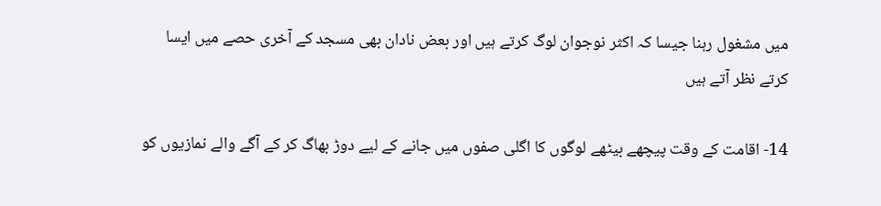میں مشغول رہنا جیسا کہ اکثر نوجوان لوگ کرتے ہیں اور بعض نادان بھی مسجد کے آخری حصے میں ایسا کرتے نظر آتے ہیں

14- اقامت کے وقت پیچھے بیٹھے لوگوں کا اگلی صفوں میں جانے کے لیے دوڑ بھاگ کر کے آگے والے نمازیوں کو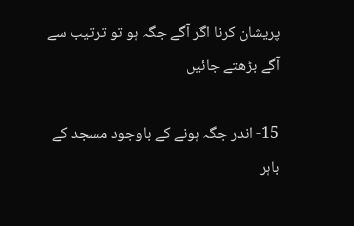پریشان کرنا اگر آگے جگہ ہو تو ترتیب سے آگے بڑھتے جائیں

15- اندر جگہ ہونے کے باوجود مسجد کے باہر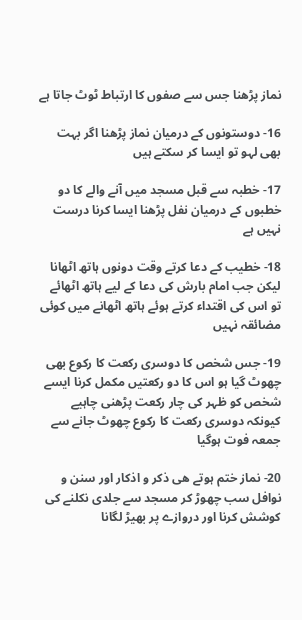نماز پڑھنا جس سے صفوں کا ارتباط ٹوٹ جاتا ہے

16- دوستونوں کے درمیان نماز پڑھنا اگر بہت بھی لہو تو ایسا کر سکتے ہیں

17- خطبہ سے قبل مسجد میں آنے والے کا دو خطبوں کے درمیان نفل پڑھنا ایسا کرنا درست نہیں ہے

18- خطیب کے دعا کرتے وقت دونوں ہاتھ اٹھانا لیکن جب امام بارش کی دعا کے لیے ہاتھ اٹھائے تو اس کی اقتداء کرتے ہوئے ہاتھ اٹھانے میں کوئی مضائقہ نہیں

19- جس شخص کا دوسری رکعت كا رکوع بھی چھوٹ گیا ہو اس کا دو رکعتیں مکمل کرنا ایسے شخص کو ظہر کی چار رکعت پڑھنی چاہیے کیونکہ دوسری رکعت کا رکوع چھوٹ جانے سے جمعہ فوت ہوگیا

20- نماز ختم ہوتے هی ذکر و اذکار اور سنن و نوافل سب چھوڑ کر مسجد سے جلدی نکلنے کی کوشش کرنا اور دروازے پر بھیڑ لگانا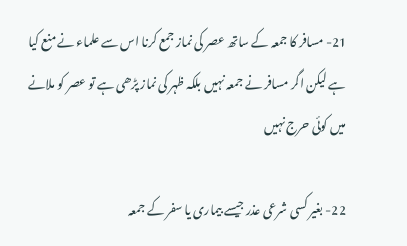21- مسافر کا جمعہ کے ساتھ عصر کی نماز جمع کرنا اس سے علماء نے منع کیا ہے لیکن اگر مسافر نے جمعہ نہیں بلکہ ظہر کی نماز پڑھی ہے تو عصر کو ملانے میں کوئی حرج نہیں

22- بغیر کسی شرعی عذر جیسے بیماری یا سفر کے جمعہ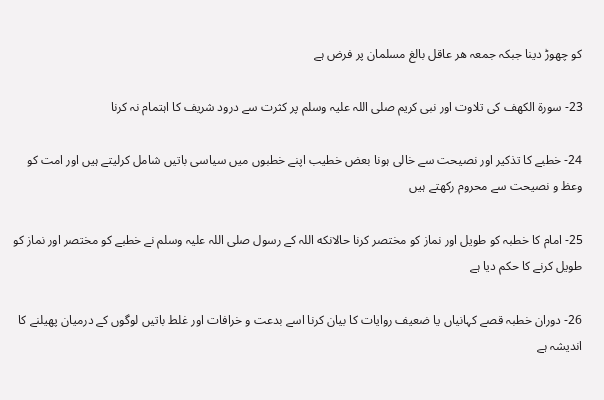کو چھوڑ دینا جبکہ جمعہ هر عاقل بالغ مسلمان پر فرض ہے

23- سورۃ الکھف کی تلاوت اور نبی کریم صلی اللہ علیہ وسلم پر کثرت سے درود شریف کا اہتمام نہ کرنا

24- خطبے کا تذكیر اور نصیحت سے خالی ہونا بعض خطیب اپنے خطبوں میں سیاسی باتیں شامل کرلیتے ہیں اور امت کو وعظ و نصیحت سے محروم رکھتے ہیں

25- امام کا خطبہ کو طویل اور نماز کو مختصر کرنا حالانكه اللہ کے رسول صلی اللہ علیہ وسلم نے خطبے کو مختصر اور نماز کو طویل کرنے کا حکم دیا ہے

26- دوران خطبہ قصے کہانیاں یا ضعیف روایات کا بیان کرنا اسے بدعت و خرافات اور غلط باتیں لوگوں کے درمیان پھیلنے کا اندیشہ ہے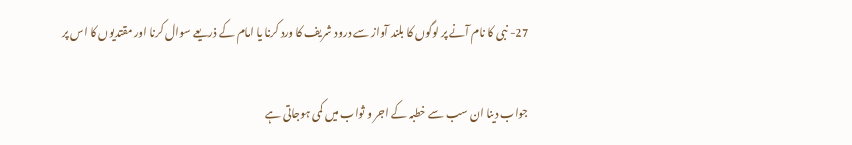27- نبی کا نام آنے پر لوگوں کا بلند آواز سے درود شریف کا ورد کرنا یا امام کے ذریعے سوال کرنا اور مقتدیوں کا اس پر

جواب دینا ان سب سے خطبہ کے اجر و ثواب میں کمی ہوجاتی ہے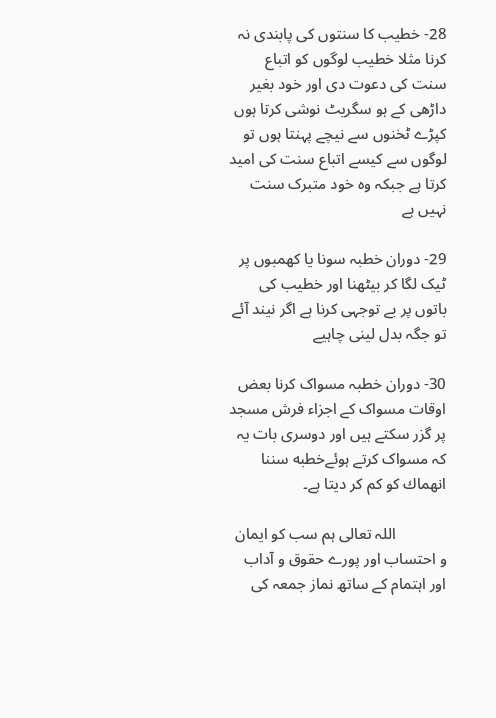28- خطیب کا سنتوں کی پابندی نہ کرنا مثلا خطیب لوگوں کو اتباع سنت کی دعوت دی اور خود بغیر داڑھی کے ہو سگریٹ نوشی کرتا ہوں کپڑے ٹخنوں سے نیچے پہنتا ہوں تو لوگوں سے کیسے اتباع سنت کی امید کرتا ہے جبکہ وہ خود متبرک سنت نہیں ہے

29- دوران خطبہ سونا یا کهمبوں پر ٹیک لگا کر بیٹھنا اور خطیب کی باتوں پر بے توجہی کرنا ہے اگر نیند آئے تو جگہ بدل لینی چاہیے

30- دوران خطبہ مسواک کرنا بعض اوقات مسواک کے اجزاء فرش مسجد پر گزر سکتے ہیں اور دوسری بات یہ کہ مسواک کرتے ہوئےخطبه سننا انهماك کو کم کر دیتا ہے۔

             اللہ تعالی ہم سب کو ایمان و احتساب اور پورے حقوق و آداب اور اہتمام کے ساتھ نماز جمعہ کی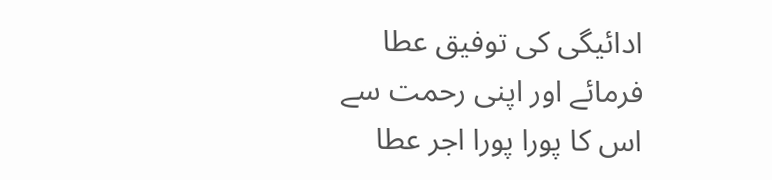ادائیگی کی توفیق عطا فرمائے اور اپنی رحمت سے اس کا پورا پورا اجر عطا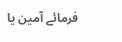فرمائے آمین یا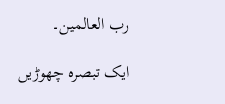رب العالمین۔

ایک تبصرہ چھوڑیں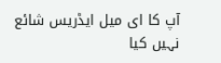آپ کا ای میل ایڈریس شائع نہیں کیا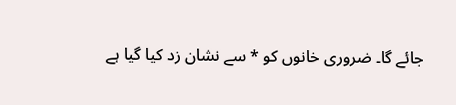جائے گا۔ ضروری خانوں کو * سے نشان زد کیا گیا ہے